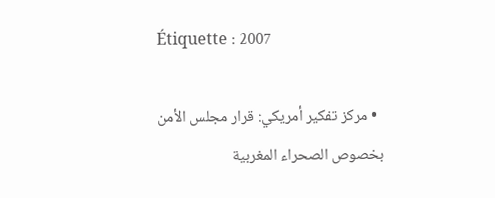Étiquette : 2007

  • مركز تفكير أمريكي: قرار مجلس الأمن بخصوص الصحراء المغربية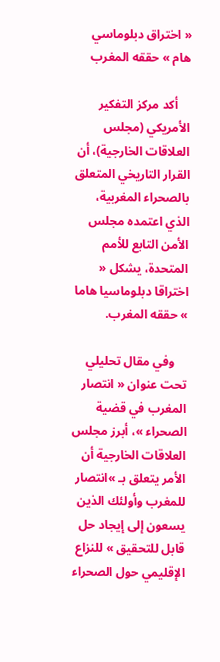« اختراق دبلوماسي هام » حققه المغرب

    أكد مركز التفكير الأمريكي (مجلس العلاقات الخارجية)، أن القرار التاريخي المتعلق بالصحراء المغربية، الذي اعتمده مجلس الأمن التابع للأمم المتحدة، يشكل « اختراقا دبلوماسيا هاما » حققه المغرب.

    وفي مقال تحليلي تحت عنوان « انتصار المغرب في قضية الصحراء »، أبرز مجلس العلاقات الخارجية أن الأمر يتعلق بـ »انتصار للمغرب وأولئك الذين يسعون إلى إيجاد حل قابل للتحقيق » للنزاع الإقليمي حول الصحراء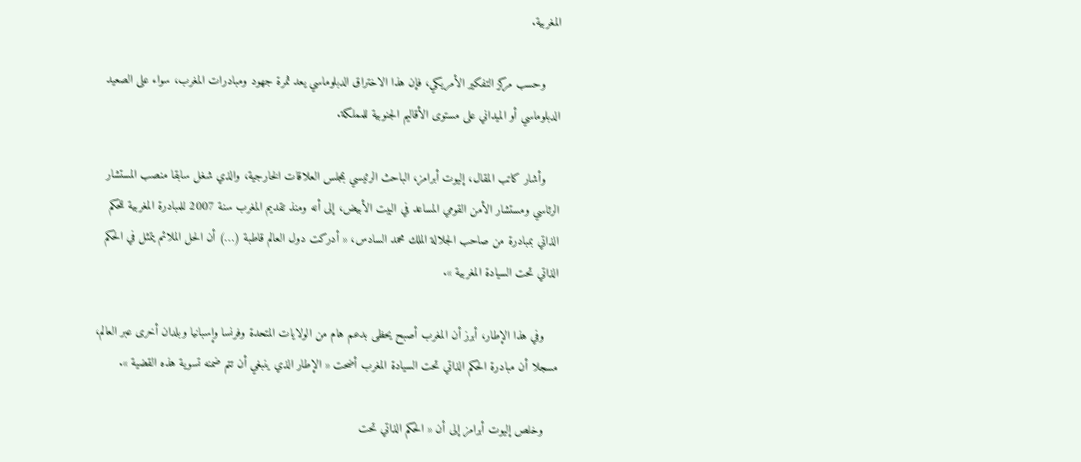المغربية.

    وحسب مركز التفكير الأمريكي، فإن هذا الاختراق الدبلوماسي يعد ثمرة جهود ومبادرات المغرب، سواء على الصعيد الدبلوماسي أو الميداني على مستوى الأقاليم الجنوبية للمملكة.

    وأشار كاتب المقال، إليوت أبرامز، الباحث الرئيسي بمجلس العلاقات الخارجية، والذي شغل سابقا منصب المستشار الرئاسي ومستشار الأمن القومي المساعد في البيت الأبيض، إلى أنه ومنذ تقديم المغرب سنة 2007 للمبادرة المغربية للحكم الذاتي بمبادرة من صاحب الجلالة الملك محمد السادس، « أدركت دول العالم قاطبة (…) أن الحل الملائم يتمثل في الحكم الذاتي تحت السيادة المغربية ».

    وفي هذا الإطار، أبرز أن المغرب أصبح يحظى بدعم هام من الولايات المتحدة وفرنسا وإسبانيا وبلدان أخرى عبر العالم، مسجلا أن مبادرة الحكم الذاتي تحت السيادة المغرب أضحت « الإطار الذي ينبغي أن تتم ضمنه تسوية هذه القضية ».

    وخلص إليوت أبرامز إلى أن « الحكم الذاتي تحت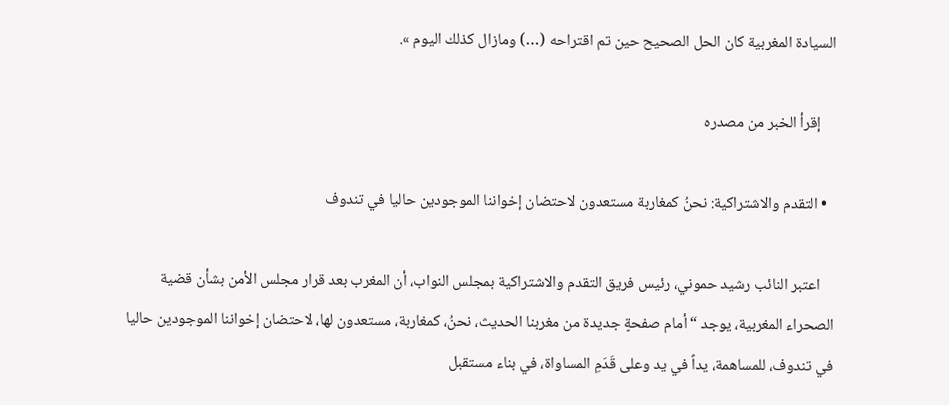السيادة المغربية كان الحل الصحيح حين تم اقتراحه (…) ومازال كذلك اليوم ».

    إقرأ الخبر من مصدره

  • التقدم والاشتراكية: نحنُ كمغاربة مستعدون لاحتضان إخواننا الموجودين حاليا في تندوف

    اعتبر النائب رشيد حموني، رئيس فريق التقدم والاشتراكية بمجلس النواب، أن المغرب بعد قرار مجلس الأمن بشأن قضية الصحراء المغربية، يوجد “أمام صفحةٍ جديدة من مغربنا الحديث، نحنُ، كمغاربة، مستعدون لها، لاحتضان إخواننا الموجودين حاليا في تندوف، للمساهمة، يداً في يد وعلى قَدَمِ المساواة، في بناء مستقبل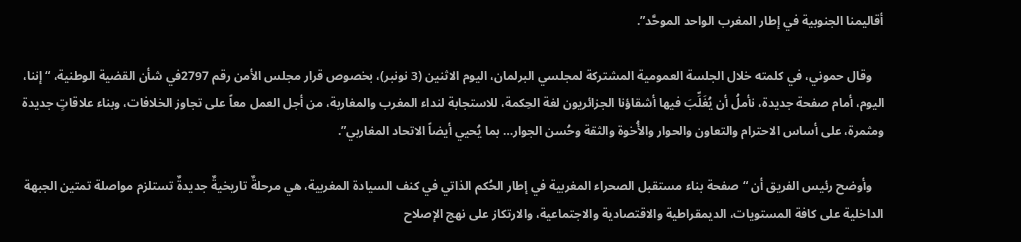أقاليمنا الجنوبية في إطار المغرب الواحد الموحَّد”.

    وقال حموني، في كلمته خلال الجلسة العمومية المشتركة لمجلسي البرلمان، اليوم الاثنين (3 نونبر)، بخصوص قرار مجلس الأمن رقم 2797في شأن القضية الوطنية، “إننا، اليوم، أمام صفحة جديدة، نأملُ أن يُغَلِّبَ فيها أشقاؤنا الجزائريون لغة الحِكمة، للاستجابة لنداء المغرب والمغاربة، من أجل العمل معاً على تجاوز الخلافات، وبناء علاقاتٍ جديدة ومثمرة، على أساس الاحترام والتعاون والحوار والأُخوة والثقة وحُسن الجوار… بما يُحيي أيضاً الاتحاد المغاربي”.

    وأوضح رئيس الفريق أن “صفحة بناء مستقبل الصحراء المغربية في إطار الحُكم الذاتي في كنف السيادة المغربية، هي مرحلةٌ تاريخيةٌ جديدةٌ تستلزم مواصلة تمتين الجبهة الداخلية على كافة المستويات، الديمقراطية والاقتصادية والاجتماعية، والارتكاز على نهج الإصلاح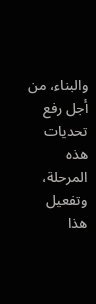والبناء، من أجل رفع تحديات هذه المرحلة، وتفعيل هذا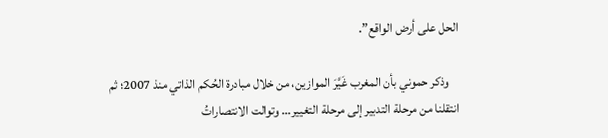الحل على أرض الواقع”.

    وذكر حموني بأن المغرب غَيَّرَ الموازين، من خلال مبادرة الحُكم الذاتي منذ 2007؛ ثم انتقلنا من مرحلة التدبير إلى مرحلة التغيير… وتوالت الانتصاراتُ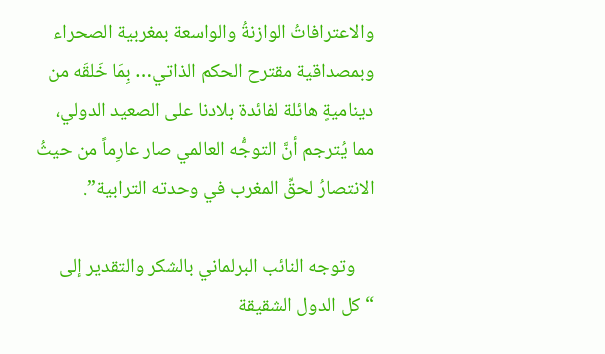والاعترافاتُ الوازنةُ والواسعة بمغربية الصحراء وبمصداقية مقترح الحكم الذاتي… بِمَا خَلقَه من ديناميةٍ هائلة لفائدة بلادنا على الصعيد الدولي، مما يُترجم أنَّ التوجُّه العالمي صار عارِماً من حيثُ الانتصارُ لحقِّ المغرب في وحدته الترابية”.

    وتوجه النائب البرلماني بالشكر والتقدير إلى “كل الدول الشقيقة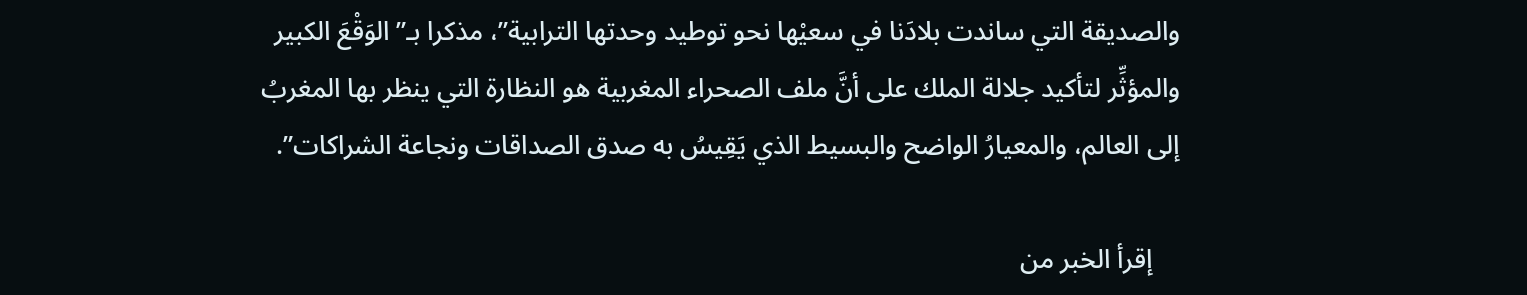والصديقة التي ساندت بلادَنا في سعيْها نحو توطيد وحدتها الترابية”، مذكرا بـ”الوَقْعَ الكبير والمؤثِّر لتأكيد جلالة الملك على أنَّ ملف الصحراء المغربية هو النظارة التي ينظر بها المغربُ إلى العالم، والمعيارُ الواضح والبسيط الذي يَقِيسُ به صدق الصداقات ونجاعة الشراكات”.

    إقرأ الخبر من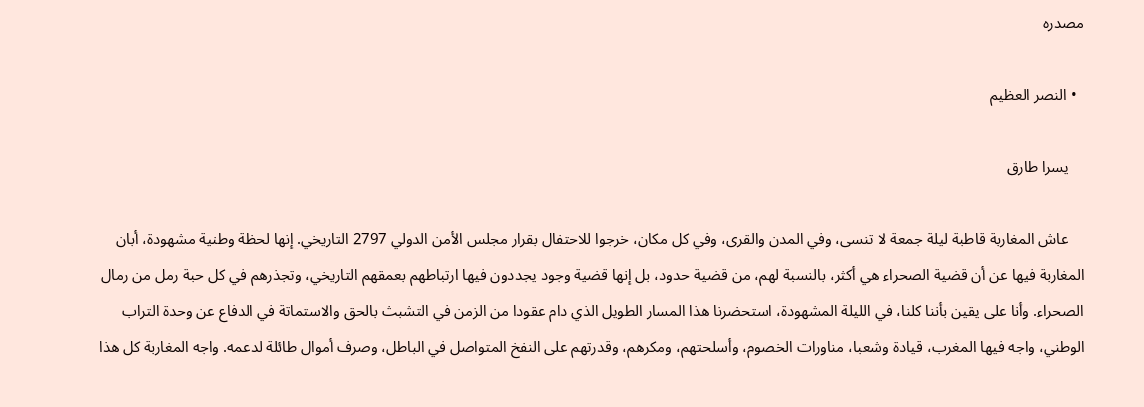مصدره

  • النصر العظيم

    يسرا طارق

    عاش المغاربة قاطبة ليلة جمعة لا تنسى، وفي المدن والقرى، وفي كل مكان، خرجوا للاحتفال بقرار مجلس الأمن الدولي 2797 التاريخي. إنها لحظة وطنية مشهودة، أبان المغاربة فيها عن أن قضية الصحراء هي أكثر، بالنسبة لهم، من قضية حدود، بل إنها قضية وجود يجددون فيها ارتباطهم بعمقهم التاريخي، وتجذرهم في كل حبة رمل من رمال الصحراء. وأنا على يقين بأننا كلنا، في الليلة المشهودة، استحضرنا هذا المسار الطويل الذي دام عقودا من الزمن في التشبث بالحق والاستماتة في الدفاع عن وحدة التراب الوطني، واجه فيها المغرب، قيادة وشعبا، مناورات الخصوم، وأسلحتهم، ومكرهم، وقدرتهم على النفخ المتواصل في الباطل، وصرف أموال طائلة لدعمه. واجه المغاربة كل هذا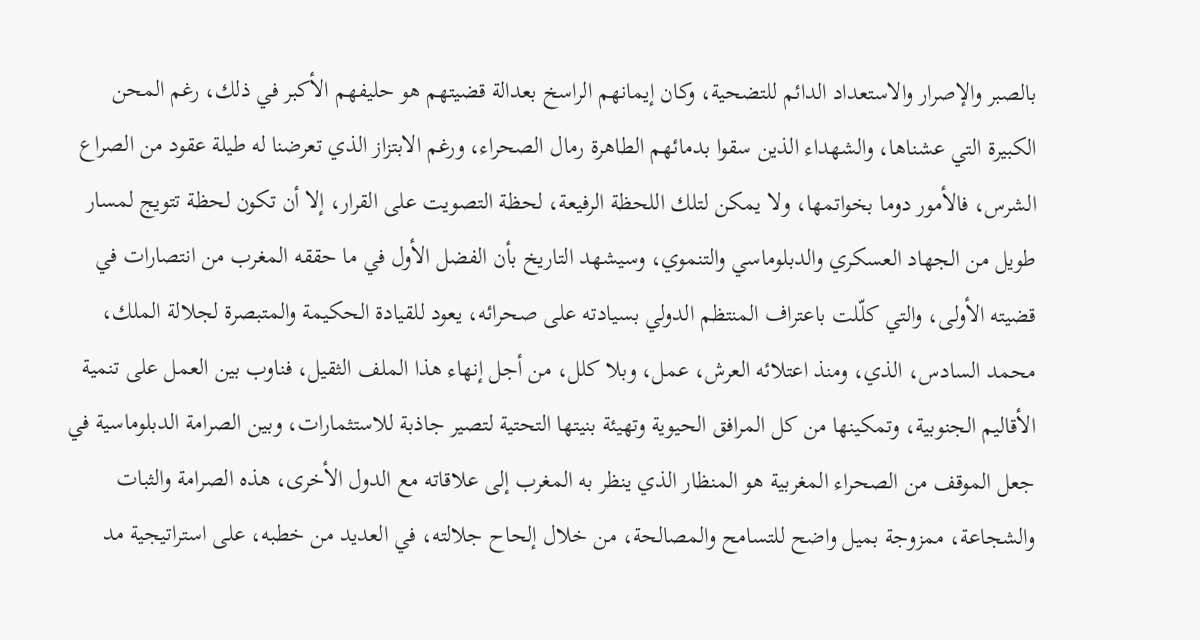بالصبر والإصرار والاستعداد الدائم للتضحية، وكان إيمانهم الراسخ بعدالة قضيتهم هو حليفهم الأكبر في ذلك، رغم المحن الكبيرة التي عشناها، والشهداء الذين سقوا بدمائهم الطاهرة رمال الصحراء، ورغم الابتزاز الذي تعرضنا له طيلة عقود من الصراع الشرس، فالأمور دوما بخواتمها، ولا يمكن لتلك اللحظة الرفيعة، لحظة التصويت على القرار، إلا أن تكون لحظة تتويج لمسار طويل من الجهاد العسكري والدبلوماسي والتنموي، وسيشهد التاريخ بأن الفضل الأول في ما حققه المغرب من انتصارات في قضيته الأولى، والتي كلّلت باعتراف المنتظم الدولي بسيادته على صحرائه، يعود للقيادة الحكيمة والمتبصرة لجلالة الملك، محمد السادس، الذي، ومنذ اعتلائه العرش، عمل، وبلا كلل، من أجل إنهاء هذا الملف الثقيل، فناوب بين العمل على تنمية الأقاليم الجنوبية، وتمكينها من كل المرافق الحيوية وتهيئة بنيتها التحتية لتصير جاذبة للاستثمارات، وبين الصرامة الدبلوماسية في جعل الموقف من الصحراء المغربية هو المنظار الذي ينظر به المغرب إلى علاقاته مع الدول الأخرى، هذه الصرامة والثبات والشجاعة، ممزوجة بميل واضح للتسامح والمصالحة، من خلال إلحاح جلالته، في العديد من خطبه، على استراتيجية مد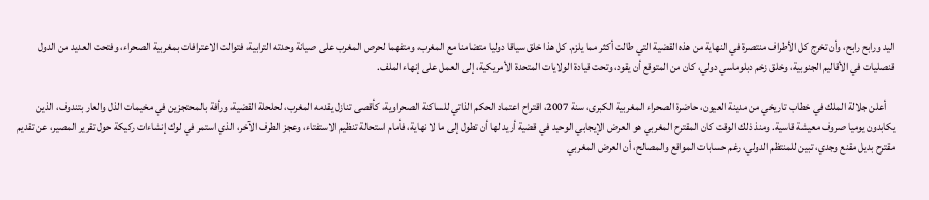اليد ورابح رابح، وأن تخرج كل الأطراف منتصرة في النهاية من هذه القضية التي طالت أكثر مما يلزم. كل هذا خلق سياقا دوليا متضامنا مع المغرب، ومتفهما لحرص المغرب على صيانة وحدته الترابية، فتوالت الاعترافات بمغربية الصحراء، وفتحت العديد من الدول قنصليات في الأقاليم الجنوبية، وخلق زخم دبلوماسي دولي، كان من المتوقع أن يقود، وتحت قيادة الولايات المتحدة الأمريكية، إلى العمل على إنهاء الملف.

    أعلن جلالة الملك في خطاب تاريخي من مدينة العيون، حاضرة الصحراء المغربية الكبرى، سنة 2007، اقتراح اعتماد الحكم الذاتي للساكنة الصحراوية، كأقصى تنازل يقدمه المغرب، لحلحلة القضية، ورأفة بالمحتجزين في مخيمات الذل والعار بتندوف، الذين يكابدون يوميا صروف معيشة قاسية. ومنذ ذلك الوقت كان المقترح المغربي هو العرض الإيجابي الوحيد في قضية أريد لها أن تطول إلى ما لا نهاية، فأمام استحالة تنظيم الاستفتاء، وعجز الطرف الآخر، الذي استمر في لوك إنشاءات ركيكة حول تقرير المصير، عن تقديم مقترح بديل مقنع وجدي، تبين للمنتظم الدولي، رغم حسابات المواقع والمصالح، أن العرض المغربي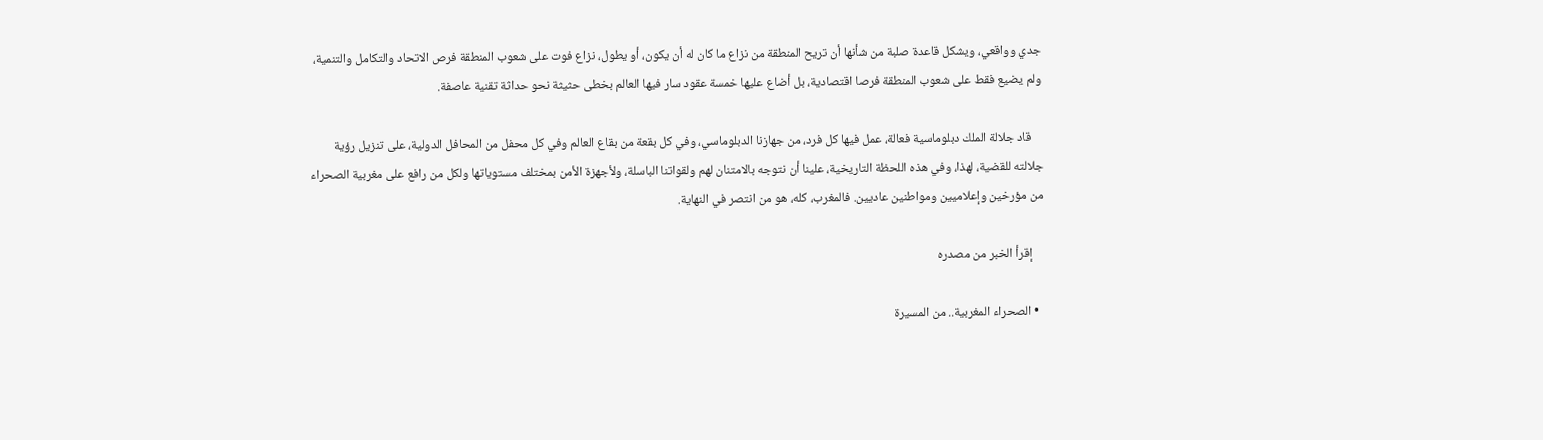جدي وواقعي، ويشكل قاعدة صلبة من شأنها أن تريح المنطقة من نزاع ما كان له أن يكون، أو يطول، نزاع فوت على شعوب المنطقة فرص الاتحاد والتكامل والتنمية، ولم يضيع فقط على شعوب المنطقة فرصا اقتصادية، بل أضاع عليها خمسة عقود سار فيها العالم بخطى حثيثة نحو حداثة تقنية عاصفة.

    قاد جلالة الملك دبلوماسية فعالة، عمل فيها كل فرد، من جهازنا الدبلوماسي، وفي كل بقعة من بقاع العالم وفي كل محفل من المحافل الدولية، على تنزيل رؤية جلالته للقضية، لهذا، وفي هذه اللحظة التاريخية، علينا أن نتوجه بالامتنان لهم ولقواتنا الباسلة، ولأجهزة الأمن بمختلف مستوياتها ولكل من رافع على مغربية الصحراء من مؤرخين وإعلاميين ومواطنين عاديين. فالمغرب، كله، هو من انتصر في النهاية.

    إقرأ الخبر من مصدره

  • الصحراء المغربية.. من المسيرة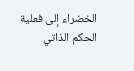الخضراء إلى فعلية الحكم الذاتي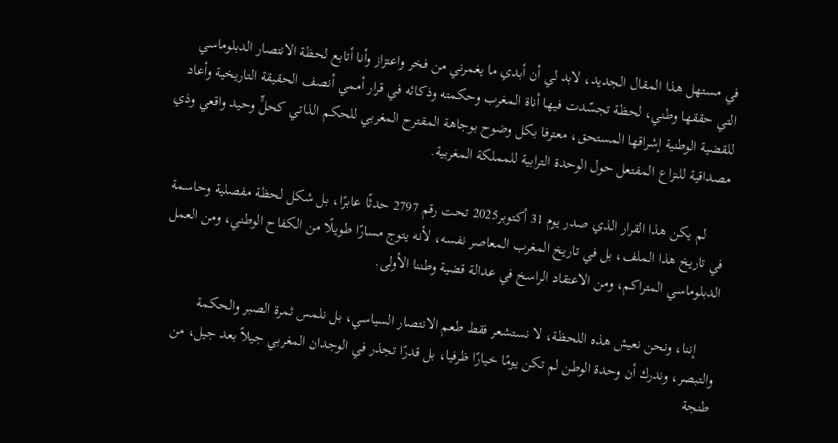في مستهل هذا المقال الجديد، لابد لي أن أبدي ما يغمرني من فخر واعتزاز وأنا أتابع لحظة الانتصار الدبلوماسي التي حققها وطني، لحظة تجسّدت فيها أناة المغرب وحكمته وذكائه في قرار أممي أنصف الحقيقة التاريخية وأعاد للقضية الوطنية إشراقها المستحق، معترفا بكل وضوح بوجاهة المقترح المغربي للحكم الذاتي كحلٍّ وحيد واقعي وذي مصداقية للنزاع المفتعل حول الوحدة الترابية للمملكة المغربية.

     لم يكن هذا القرار الذي صدر يوم 31 أكتوبر2025 تحت رقم 2797 حدثًا عابرًا، بل شكل لحظة مفصلية وحاسمة في تاريخ هذا الملف، بل في تاريخ المغرب المعاصر نفسه، لأنه يتوج مسارًا طويلًا من الكفاح الوطني، ومن العمل الدبلوماسي المتراكم، ومن الاعتقاد الراسخ في عدالة قضية وطننا الأولى.

     إننا، ونحن نعيش هذه اللحظة، لا نستشعر فقط طعم الانتصار السياسي، بل نلمس ثمرة الصبر والحكمة والتبصر، وندرك أن وحدة الوطن لم تكن يومًا خيارًا ظرفيا، بل قدرًا تجذر في الوجدان المغربي جيلاً بعد جيل، من طنجة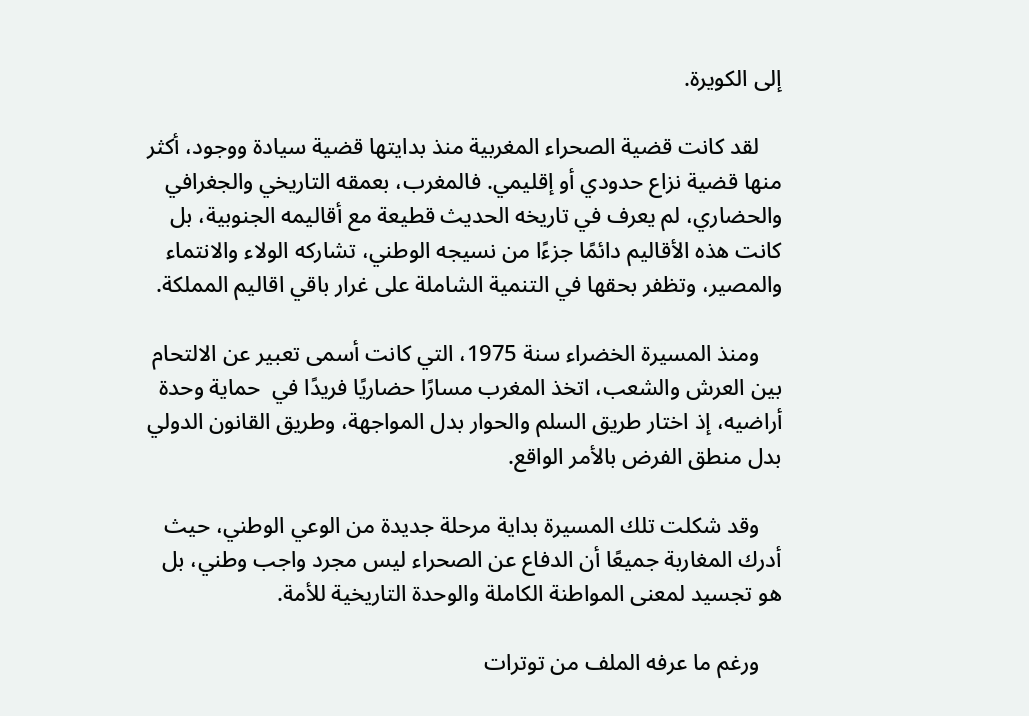إلى الكويرة.

    لقد كانت قضية الصحراء المغربية منذ بدايتها قضية سيادة ووجود، أكثر منها قضية نزاع حدودي أو إقليمي. فالمغرب، بعمقه التاريخي والجغرافي والحضاري، لم يعرف في تاريخه الحديث قطيعة مع أقاليمه الجنوبية، بل كانت هذه الأقاليم دائمًا جزءًا من نسيجه الوطني، تشاركه الولاء والانتماء والمصير، وتظفر بحقها في التنمية الشاملة على غرار باقي اقاليم المملكة.

    ومنذ المسيرة الخضراء سنة 1975، التي كانت أسمى تعبير عن الالتحام بين العرش والشعب، اتخذ المغرب مسارًا حضاريًا فريدًا في  حماية وحدة  أراضيه، إذ اختار طريق السلم والحوار بدل المواجهة، وطريق القانون الدولي بدل منطق الفرض بالأمر الواقع.

    وقد شكلت تلك المسيرة بداية مرحلة جديدة من الوعي الوطني، حيث أدرك المغاربة جميعًا أن الدفاع عن الصحراء ليس مجرد واجب وطني، بل هو تجسيد لمعنى المواطنة الكاملة والوحدة التاريخية للأمة.

    ورغم ما عرفه الملف من توترات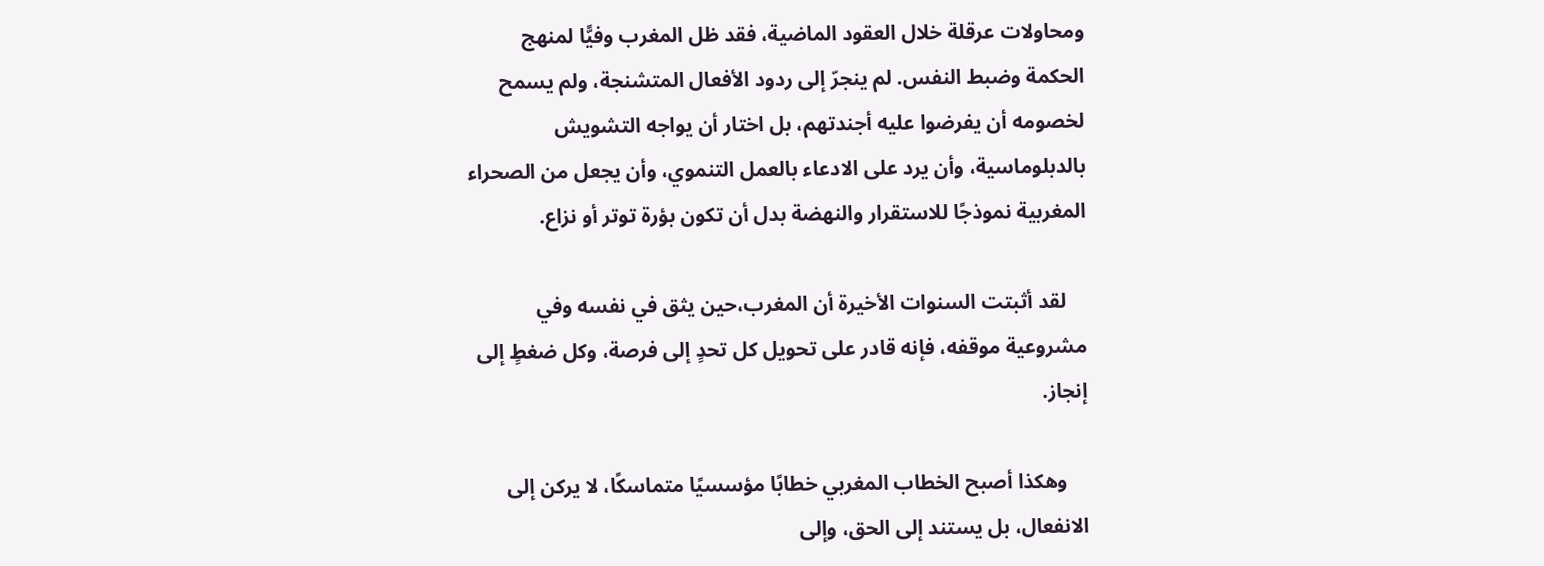ومحاولات عرقلة خلال العقود الماضية، فقد ظل المغرب وفيًّا لمنهج الحكمة وضبط النفس. لم ينجرّ إلى ردود الأفعال المتشنجة، ولم يسمح لخصومه أن يفرضوا عليه أجندتهم، بل اختار أن يواجه التشويش بالدبلوماسية، وأن يرد على الادعاء بالعمل التنموي، وأن يجعل من الصحراء المغربية نموذجًا للاستقرار والنهضة بدل أن تكون بؤرة توتر أو نزاع.

    لقد أثبتت السنوات الأخيرة أن المغرب،حين يثق في نفسه وفي مشروعية موقفه، فإنه قادر على تحويل كل تحدٍ إلى فرصة، وكل ضغطٍ إلى إنجاز.

    وهكذا أصبح الخطاب المغربي خطابًا مؤسسيًا متماسكًا، لا يركن إلى الانفعال، بل يستند إلى الحق، وإلى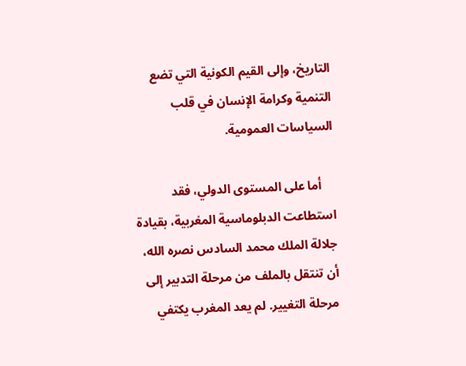التاريخ، وإلى القيم الكونية التي تضع التنمية وكرامة الإنسان في قلب السياسات العمومية.

    أما على المستوى الدولي، فقد استطاعت الدبلوماسية المغربية، بقيادة جلالة الملك محمد السادس نصره الله، أن تنتقل بالملف من مرحلة التدبير إلى مرحلة التغيير. لم يعد المغرب يكتفي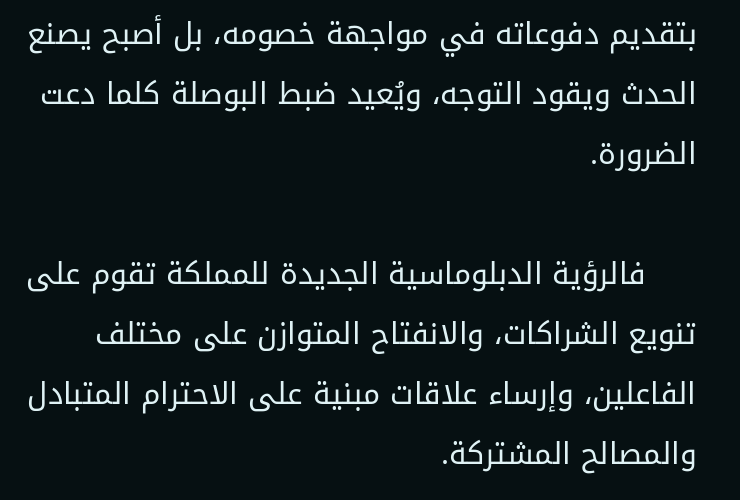بتقديم دفوعاته في مواجهة خصومه، بل أصبح يصنع الحدث ويقود التوجه، ويُعيد ضبط البوصلة كلما دعت الضرورة.

     فالرؤية الدبلوماسية الجديدة للمملكة تقوم على تنويع الشراكات، والانفتاح المتوازن على مختلف الفاعلين، وإرساء علاقات مبنية على الاحترام المتبادل والمصالح المشتركة.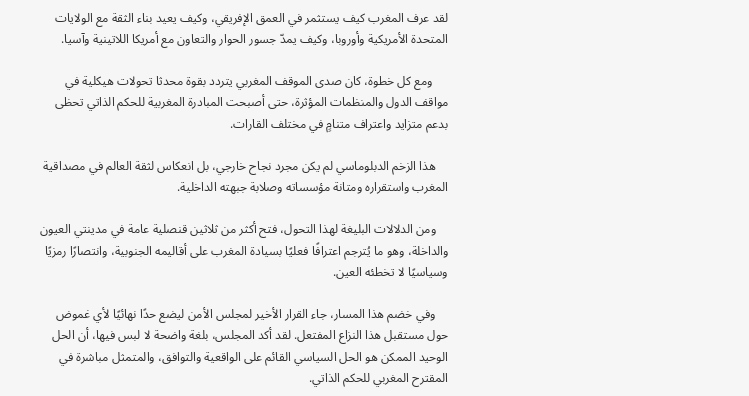لقد عرف المغرب كيف يستثمر في العمق الإفريقي، وكيف يعيد بناء الثقة مع الولايات المتحدة الأمريكية وأوروبا، وكيف يمدّ جسور الحوار والتعاون مع أمريكا اللاتينية وآسيا.

     ومع كل خطوة، كان صدى الموقف المغربي يتردد بقوة محدثا تحولات هيكلية في مواقف الدول والمنظمات المؤثرة، حتى أصبحت المبادرة المغربية للحكم الذاتي تحظى بدعم متزايد واعتراف متنامٍ في مختلف القارات.

    هذا الزخم الدبلوماسي لم يكن مجرد نجاح خارجي، بل انعكاس لثقة العالم في مصداقية المغرب واستقراره ومتانة مؤسساته وصلابة جبهته الداخلية.

    ومن الدلالات البليغة لهذا التحول، فتح أكثر من ثلاثين قنصلية عامة في مدينتي العيون والداخلة، وهو ما يُترجم اعترافًا فعليًا بسيادة المغرب على أقاليمه الجنوبية، وانتصارًا رمزيًا وسياسيًا لا تخطئه العين.

    وفي خضم هذا المسار، جاء القرار الأخير لمجلس الأمن ليضع حدًا نهائيًا لأي غموض حول مستقبل هذا النزاع المفتعل. لقد أكد المجلس، بلغة واضحة لا لبس فيها، أن الحل الوحيد الممكن هو الحل السياسي القائم على الواقعية والتوافق، والمتمثل مباشرة في المقترح المغربي للحكم الذاتي.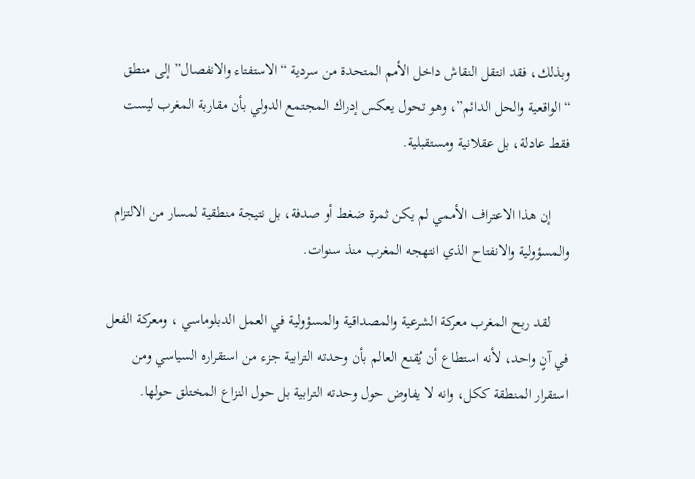وبذلك، فقد انتقل النقاش داخل الأمم المتحدة من سردية “الاستفتاء والانفصال” إلى منطق “الواقعية والحل الدائم”، وهو تحول يعكس إدراك المجتمع الدولي بأن مقاربة المغرب ليست فقط عادلة، بل عقلانية ومستقبلية.

     إن هذا الاعتراف الأممي لم يكن ثمرة ضغط أو صدفة، بل نتيجة منطقية لمسار من الالتزام والمسؤولية والانفتاح الذي انتهجه المغرب منذ سنوات.

     لقد ربح المغرب معركة الشرعية والمصداقية والمسؤولية في العمل الدبلوماسي ، ومعركة الفعل في آنٍ واحد، لأنه استطاع أن يُقنع العالم بأن وحدته الترابية جزء من استقراره السياسي ومن استقرار المنطقة ككل، وانه لا يفاوض حول وحدته الترابية بل حول النزاع المختلق حولها.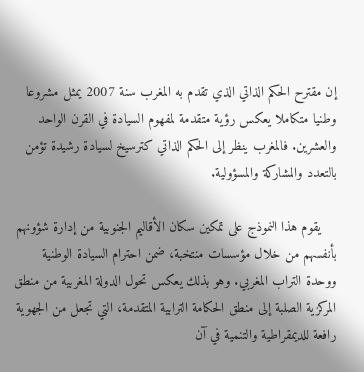إن مقترح الحكم الذاتي الذي تقدم به المغرب سنة 2007 يمثل مشروعا وطنيا متكاملا يعكس رؤية متقدمة لمفهوم السيادة في القرن الواحد والعشرين. فالمغرب ينظر إلى الحكم الذاتي كترسيخ لسيادة رشيدة تؤمن بالتعدد والمشاركة والمسؤولية.

    يقوم هذا النموذج على تمكين سكان الأقاليم الجنوبية من إدارة شؤونهم بأنفسهم من خلال مؤسسات منتخبة، ضمن احترام السيادة الوطنية ووحدة التراب المغربي. وهو بذلك يعكس تحول الدولة المغربية من منطق المركزية الصلبة إلى منطق الحكامة الترابية المتقدمة، التي تجعل من الجهوية رافعة للديمقراطية والتنمية في آن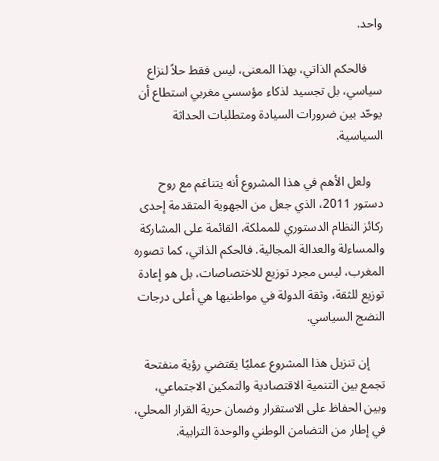واحد.

     فالحكم الذاتي، بهذا المعنى، ليس فقط حلاً لنزاع سياسي، بل تجسيد لذكاء مؤسسي مغربي استطاع أن يوحّد بين ضرورات السيادة ومتطلبات الحداثة السياسية.

    ولعل الأهم في هذا المشروع أنه يتناغم مع روح دستور 2011، الذي جعل من الجهوية المتقدمة إحدى ركائز النظام الدستوري للمملكة، القائمة على المشاركة والمساءلة والعدالة المجالية. فالحكم الذاتي، كما تصوره المغرب، ليس مجرد توزيع للاختصاصات، بل هو إعادة توزيع للثقة، وثقة الدولة في مواطنيها هي أعلى درجات النضج السياسي.

     إن تنزيل هذا المشروع عمليًا يقتضي رؤية منفتحة تجمع بين التنمية الاقتصادية والتمكين الاجتماعي، وبين الحفاظ على الاستقرار وضمان حرية القرار المحلي، في إطار من التضامن الوطني والوحدة الترابية.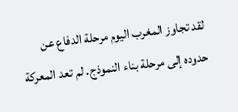لقد تجاوز المغرب اليوم مرحلة الدفاع عن حدوده إلى مرحلة بناء النموذج. لم تعد المعركة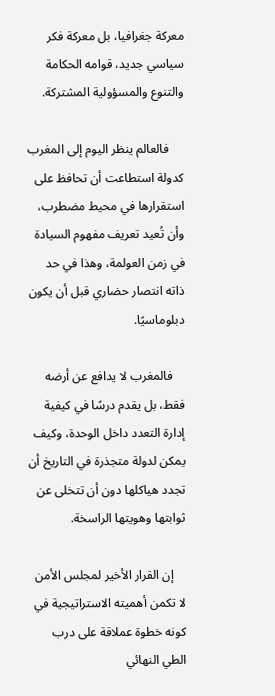معركة جغرافيا، بل معركة فكر سياسي جديد، قوامه الحكامة والتنوع والمسؤولية المشتركة.

     فالعالم ينظر اليوم إلى المغرب كدولة استطاعت أن تحافظ على استقرارها في محيط مضطرب، وأن تُعيد تعريف مفهوم السيادة في زمن العولمة، وهذا في حد ذاته انتصار حضاري قبل أن يكون دبلوماسيًا.

    فالمغرب لا يدافع عن أرضه فقط، بل يقدم درسًا في كيفية إدارة التعدد داخل الوحدة، وكيف يمكن لدولة متجذرة في التاريخ أن تجدد هياكلها دون أن تتخلى عن ثوابتها وهويتها الراسخة.

    إن القرار الأخير لمجلس الأمن لا تكمن أهميته الاستراتيجية في كونه خطوة عملاقة على درب الطي النهائي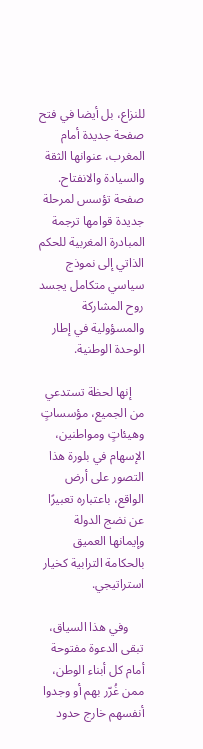للنزاع، بل أيضا في فتح صفحة جديدة أمام المغرب، عنوانها الثقة والسيادة والانفتاح. صفحة تؤسس لمرحلة جديدة قوامها ترجمة المبادرة المغربية للحكم الذاتي إلى نموذج سياسي متكامل يجسد روح المشاركة والمسؤولية في إطار الوحدة الوطنية.

    إنها لحظة تستدعي من الجميع، مؤسساتٍ وهيئاتٍ ومواطنين، الإسهام في بلورة هذا التصور على أرض الواقع، باعتباره تعبيرًا عن نضج الدولة وإيمانها العميق بالحكامة الترابية كخيار استراتيجي.

     وفي هذا السياق، تبقى الدعوة مفتوحة أمام كل أبناء الوطن، ممن غُرّر بهم أو وجدوا أنفسهم خارج حدود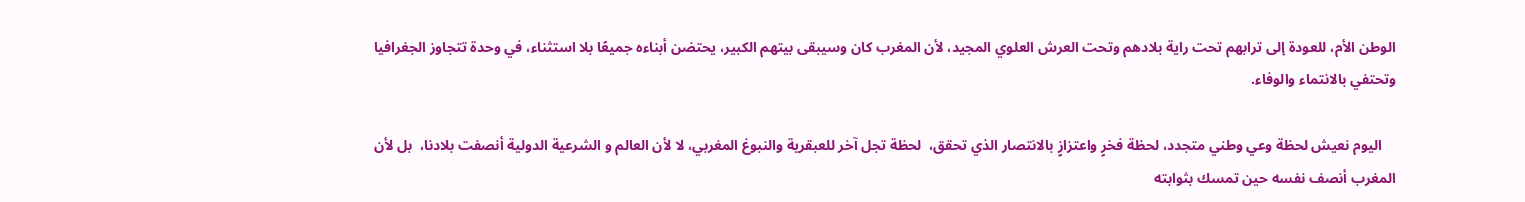الوطن الأم، للعودة إلى ترابهم تحت راية بلادهم وتحت العرش العلوي المجيد، لأن المغرب كان وسيبقى بيتهم الكبير، يحتضن أبناءه جميعًا بلا استثناء، في وحدة تتجاوز الجغرافيا وتحتفي بالانتماء والوفاء.

    اليوم نعيش لحظة وعي وطني متجدد، لحظة فخرٍ واعتزازٍ بالانتصار الذي تحقق،  لحظة تجل آخر للعبقرية والنبوغ المغربي، لا لأن العالم و الشرعية الدولية أنصفت بلادنا،  بل لأن المغرب أنصف نفسه حين تمسك بثوابته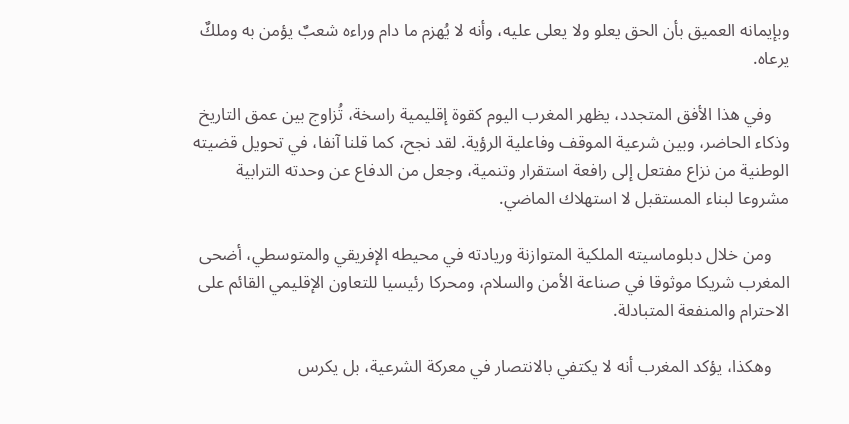وبإيمانه العميق بأن الحق يعلو ولا يعلى عليه، وأنه لا يُهزم ما دام وراءه شعبٌ يؤمن به وملكٌ يرعاه.

    وفي هذا الأفق المتجدد، يظهر المغرب اليوم كقوة إقليمية راسخة، تُزاوج بين عمق التاريخ وذكاء الحاضر، وبين شرعية الموقف وفاعلية الرؤية. لقد نجح، كما قلنا آنفا، في تحويل قضيته الوطنية من نزاع مفتعل إلى رافعة استقرار وتنمية، وجعل من الدفاع عن وحدته الترابية مشروعا لبناء المستقبل لا استهلاك الماضي.

    ومن خلال دبلوماسيته الملكية المتوازنة وريادته في محيطه الإفريقي والمتوسطي، أضحى المغرب شريكا موثوقا في صناعة الأمن والسلام، ومحركا رئيسيا للتعاون الإقليمي القائم على الاحترام والمنفعة المتبادلة.

    وهكذا، يؤكد المغرب أنه لا يكتفي بالانتصار في معركة الشرعية، بل يكرس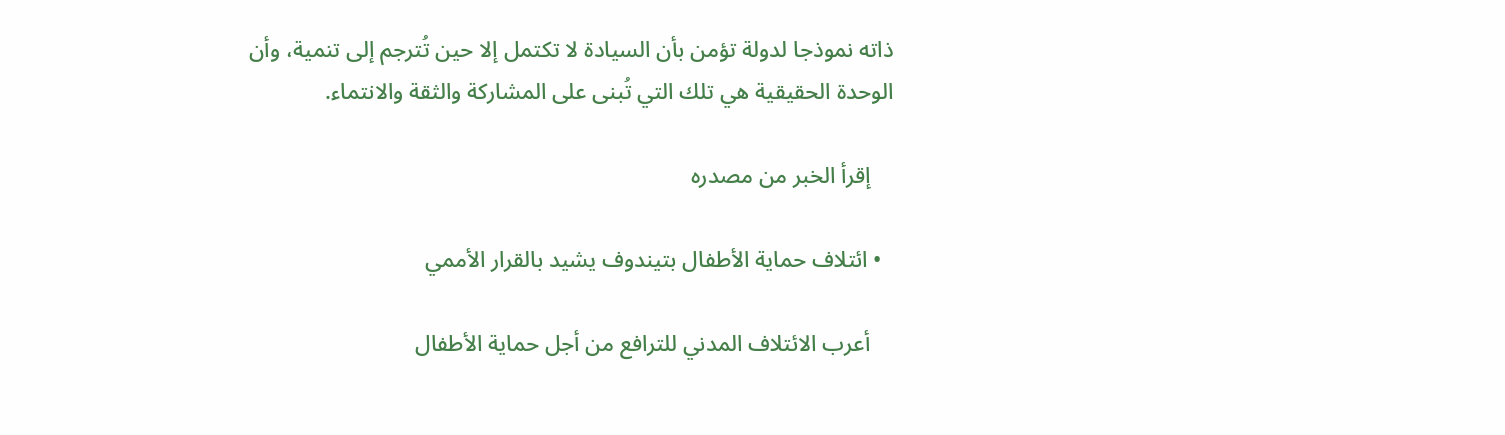ذاته نموذجا لدولة تؤمن بأن السيادة لا تكتمل إلا حين تُترجم إلى تنمية، وأن الوحدة الحقيقية هي تلك التي تُبنى على المشاركة والثقة والانتماء.

    إقرأ الخبر من مصدره

  • ائتلاف حماية الأطفال بتيندوف يشيد بالقرار الأممي

    أعرب الائتلاف المدني للترافع من أجل حماية الأطفال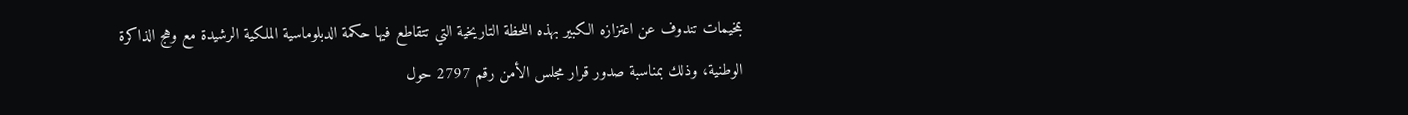بمخيمات تندوف عن اعتزازه الكبير بهذه اللحظة التاريخية التي تتقاطع فيها حكمة الدبلوماسية الملكية الرشيدة مع وهج الذاكرة الوطنية، وذلك بمناسبة صدور قرار مجلس الأمن رقم 2797 حول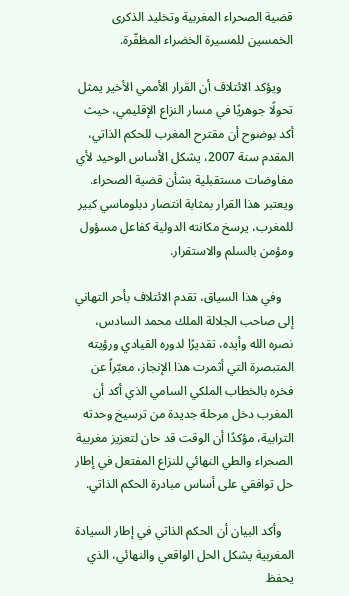قضية الصحراء المغربية وتخليد الذكرى الخمسين للمسيرة الخضراء المظفّرة.

    ويؤكد الائتلاف أن القرار الأممي الأخير يمثل تحولًا جوهريًا في مسار النزاع الإقليمي، حيث أكد بوضوح أن مقترح المغرب للحكم الذاتي، المقدم سنة 2007، يشكل الأساس الوحيد لأي مفاوضات مستقبلية بشأن قضية الصحراء. ويعتبر هذا القرار بمثابة انتصار دبلوماسي كبير للمغرب، يرسخ مكانته الدولية كفاعل مسؤول ومؤمن بالسلم والاستقرار.

    وفي هذا السياق، تقدم الائتلاف بأحر التهاني إلى صاحب الجلالة الملك محمد السادس، نصره الله وأيده، تقديرًا لدوره القيادي ورؤيته المتبصرة التي أثمرت هذا الإنجاز، معبّراً عن فخره بالخطاب الملكي السامي الذي أكد أن المغرب دخل مرحلة جديدة من ترسيخ وحدته الترابية، مؤكدًا أن الوقت قد حان لتعزيز مغربية الصحراء والطي النهائي للنزاع المفتعل في إطار حل توافقي على أساس مبادرة الحكم الذاتي.

    وأكد البيان أن الحكم الذاتي في إطار السيادة المغربية يشكل الحل الواقعي والنهائي، الذي يحفظ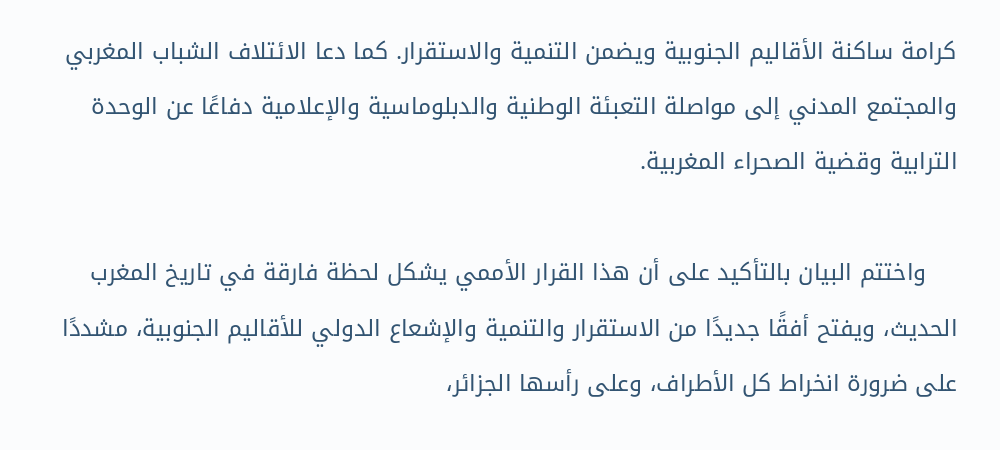كرامة ساكنة الأقاليم الجنوبية ويضمن التنمية والاستقرار. كما دعا الائتلاف الشباب المغربي والمجتمع المدني إلى مواصلة التعبئة الوطنية والدبلوماسية والإعلامية دفاعًا عن الوحدة الترابية وقضية الصحراء المغربية.

    واختتم البيان بالتأكيد على أن هذا القرار الأممي يشكل لحظة فارقة في تاريخ المغرب الحديث، ويفتح أفقًا جديدًا من الاستقرار والتنمية والإشعاع الدولي للأقاليم الجنوبية، مشددًا على ضرورة انخراط كل الأطراف، وعلى رأسها الجزائر،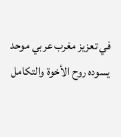في تعزيز مغرب عربي موحد يسوده روح الأخوة والتكامل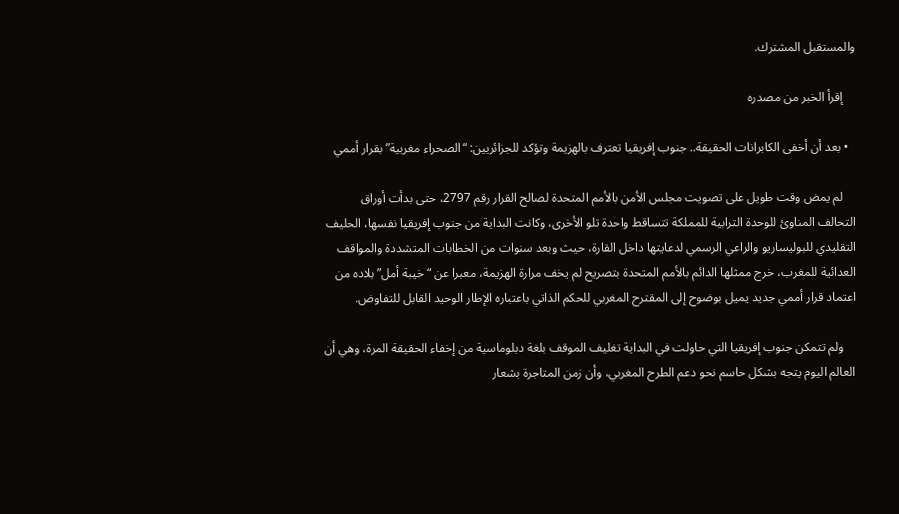والمستقبل المشترك.

    إقرأ الخبر من مصدره

  • بعد أن أخفى الكابرانات الحقيقة.. جنوب إفريقيا تعترف بالهزيمة وتؤكد للجزائريين: “الصحراء مغربية” بقرار أممي

    لم يمض وقت طويل على تصويت مجلس الأمن بالأمم المتحدة لصالح القرار رقم 2797، حتى بدأت أوراق التحالف المناوئ للوحدة الترابية للمملكة تتساقط واحدة تلو الأخرى، وكانت البداية من جنوب إفريقيا نفسها، الحليف التقليدي للبوليساريو والراعي الرسمي لدعايتها داخل القارة، حيث وبعد سنوات من الخطابات المتشددة والمواقف العدائية للمغرب، خرج ممثلها الدائم بالأمم المتحدة بتصريح لم يخف مرارة الهزيمة، معبرا عن “خيبة أمل” بلاده من اعتماد قرار أممي جديد يميل بوضوح إلى المقترح المغربي للحكم الذاتي باعتباره الإطار الوحيد القابل للتفاوض.

    ولم تتمكن جنوب إفريقيا التي حاولت في البداية تغليف الموقف بلغة دبلوماسية من إخفاء الحقيقة المرة، وهي أن العالم اليوم يتجه بشكل حاسم نحو دعم الطرح المغربي، وأن زمن المتاجرة بشعار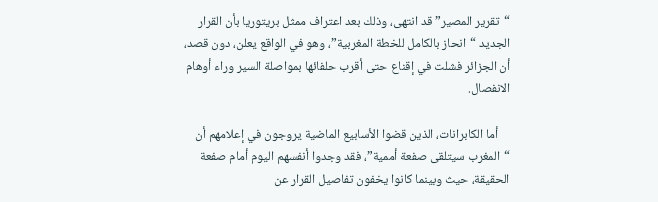“تقرير المصير” قد انتهى، وذلك بعد اعتراف ممثل بريتوريا بأن القرار الجديد “انحاز بالكامل للخطة المغربية”، وهو في الواقع يعلن، دون قصد، أن الجزائر فشلت في إقناع حتى أقرب حلفائها بمواصلة السير وراء أوهام الانفصال.

    أما الكابرانات، الذين قضوا الأسابيع الماضية يروجون في إعلامهم أن “المغرب سيتلقى صفعة أممية”، فقد وجدوا أنفسهم اليوم أمام صفعة الحقيقة، حيث وبينما كانوا يخفون تفاصيل القرار عن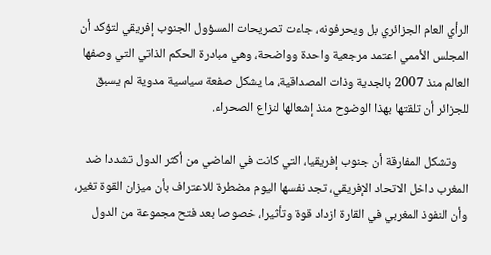الرأي العام الجزائري بل ويحرفونه، جاءت تصريحات المسؤول الجنوب إفريقي لتؤكد أن المجلس الأممي اعتمد مرجعية واحدة وواضحة، وهي مبادرة الحكم الذاتي التي وصفها العالم منذ 2007 بالجدية وذات المصداقية، ما يشكل صفعة سياسية مدوية لم يسبق للجزائر أن تلقتها بهذا الوضوح منذ إشعالها لنزاع الصحراء.

    وتشكل المفارقة أن جنوب إفريقيا، التي كانت في الماضي من أكثر الدول تشددا ضد المغرب داخل الاتحاد الإفريقي، تجد نفسها اليوم مضطرة للاعتراف بأن ميزان القوة تغير، وأن النفوذ المغربي في القارة ازداد قوة وتأثيرا، خصوصا بعد فتح مجموعة من الدول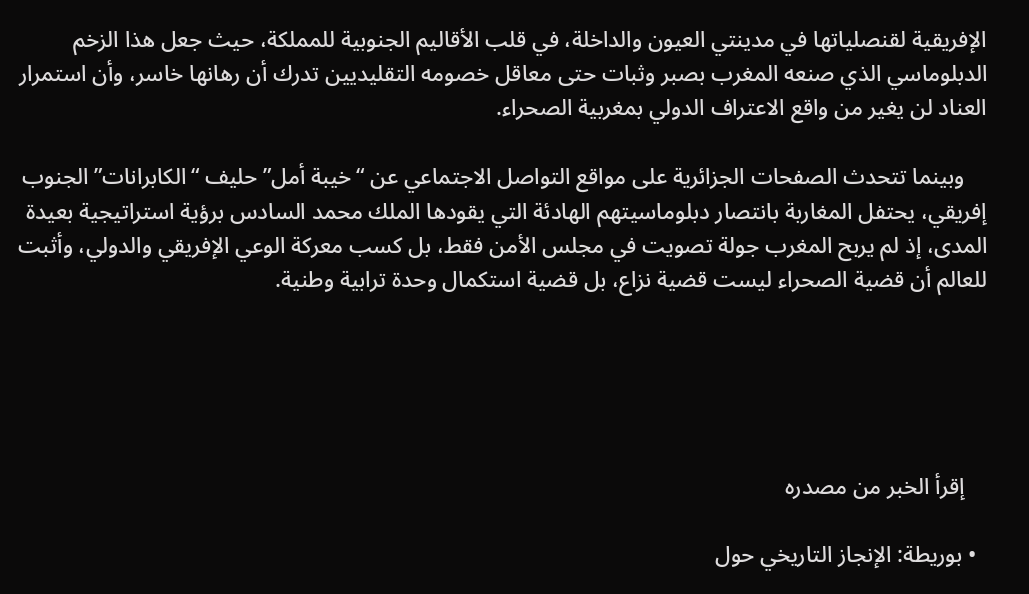الإفريقية لقنصلياتها في مدينتي العيون والداخلة، في قلب الأقاليم الجنوبية للمملكة، حيث جعل هذا الزخم الدبلوماسي الذي صنعه المغرب بصبر وثبات حتى معاقل خصومه التقليديين تدرك أن رهانها خاسر، وأن استمرار العناد لن يغير من واقع الاعتراف الدولي بمغربية الصحراء.

    وبينما تتحدث الصفحات الجزائرية على مواقع التواصل الاجتماعي عن “خيبة أمل” حليف “الكابرانات” الجنوب إفريقي، يحتفل المغاربة بانتصار دبلوماسيتهم الهادئة التي يقودها الملك محمد السادس برؤية استراتيجية بعيدة المدى، إذ لم يربح المغرب جولة تصويت في مجلس الأمن فقط، بل كسب معركة الوعي الإفريقي والدولي، وأثبت للعالم أن قضية الصحراء ليست قضية نزاع، بل قضية استكمال وحدة ترابية وطنية.





    إقرأ الخبر من مصدره

  • بوريطة: الإنجاز التاريخي حول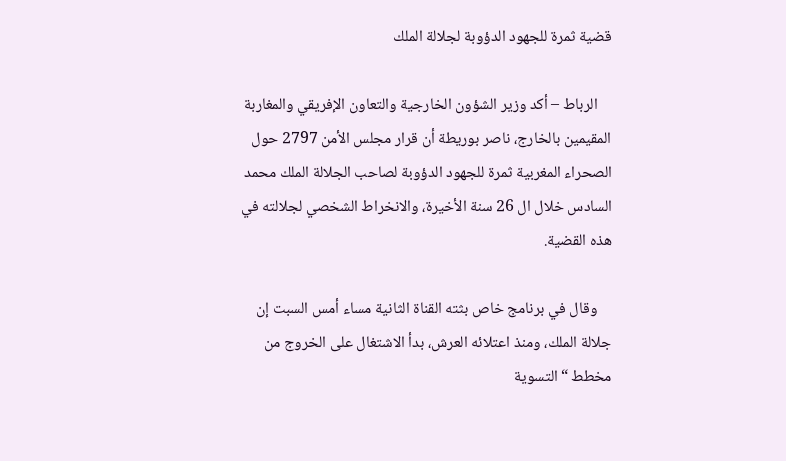قضية ثمرة للجهود الدؤوبة لجلالة الملك

    الرباط – أكد وزير الشؤون الخارجية والتعاون الإفريقي والمغاربة المقيمين بالخارج، ناصر بوريطة أن قرار مجلس الأمن 2797 حول الصحراء المغربية ثمرة للجهود الدؤوبة لصاحب الجلالة الملك محمد السادس خلال ال 26 سنة الأخيرة، والانخراط الشخصي لجلالته في هذه القضية.

    وقال في برنامج خاص بثته القناة الثانية مساء أمس السبت إن جلالة الملك، ومنذ اعتلائه العرش، بدأ الاشتغال على الخروج من مخطط “التسوية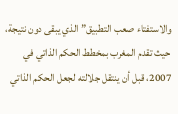والاستفتاء صعب التطبيق” الذي يبقى دون نتيجة، حيث تقدم المغرب بمخطط الحكم الذاتي في 2007، قبل أن ينتقل جلالته لجعل الحكم الذاتي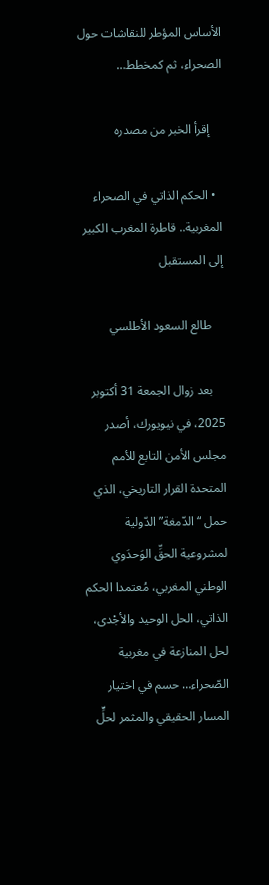الأساس المؤطر للنقاشات حول الصحراء، ثم كمخطط…

    إقرأ الخبر من مصدره

  • الحكم الذاتي في الصحراء المغربية.. قاطرة المغرب الكبير إلى المستقبل

    طالع السعود الأطلسي

    بعد زوال الجمعة 31 أكتوبر 2025، في نيويورك، أصدر مجلس الأمن التابع للأمم المتحدة القرار التاريخي، الذي حمل “الدّمغة” الدّولية لمشروعية الحقِّ الوَحدَوي الوطني المغربي، مُعتمدا الحكم الذاتي، الحل الوحيد والأجْدى، لحل المنازعة في مغربية الصّحراء… حسم في اختيار المسار الحقيقي والمثمر لحلٍّ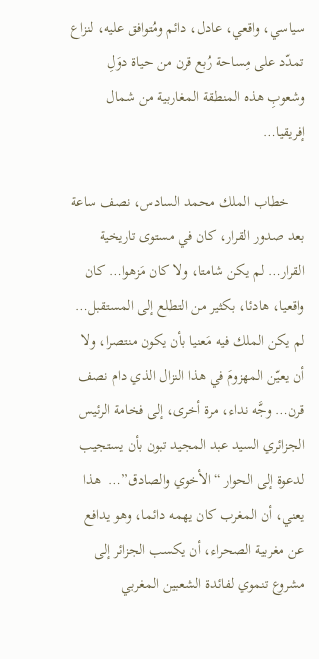سياسي، واقعي، عادل، دائم ومُتوافق عليه، لنزاع تمدّد على مِساحة رُبع قرن من حياة دوَلِ وشعوبِ هذه المنطقة المغاربية من شمال إفريقيا…

    خطاب الملك محمد السادس، نصف ساعة بعد صدور القرار، كان في مستوى تاريخية القرار… لم يكن شامتا، ولا كان مَزهوا… كان واقعيا، هادئا، بكثير من التطلع إلى المستقبل… لم يكن الملك فيه مَعنيا بأن يكون منتصرا، ولا أن يعيّن المهزومَ في هذا النزال الذي دام نصف قرن… وجَّه نداء، مرة أخرى، إلى فخامة الرئيس الجزائري السيد عبد المجيد تبون بأن يستجيب لدعوة إلى الحوار “الأخوي والصادق”…  هذا يعني، أن المغرب كان يهمه دائما، وهو يدافع عن مغربية الصحراء، أن يكسب الجزائر إلى مشروع تنموي لفائدة الشعبين المغربي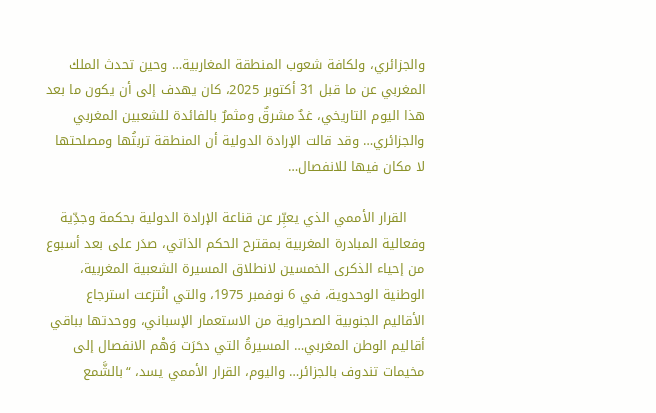والجزائري، ولكافة شعوب المنطقة المغاربية… وحين تحدث الملك المغربي عن ما قبل 31 أكتوبر 2025، كان يهدف إلى أن يكون ما بعد هذا اليوم التاريخي، غدٌ مشرقٌ ومثمرٌ بالفائدة للشعبين المغربي والجزائري… وقد قالت الإرادة الدولية أن المنطقة تربتُها ومصلحتها لا مكان فيها للانفصال…

    القرار الأممي الذي يعبِّر عن قناعة الإرادة الدولية بحكمة وجدِّية وفعالية المبادرة المغربية بمقترح الحكم الذاتي، صدَر على بعد أسبوع من إحياء الذكرى الخمسين لانطلاق المسيرة الشعبية المغربية، الوطنية الوحدوية، في 6 نوفمبر 1975، والتي انْتزعت استرجاع الأقاليم الجنوبية الصحراوية من الاستعمار الإسباني، ووحدتها بباقي أقاليم الوطن المغربي… المسيرةُ التي دحَرَت وَهْم الانفصال إلى مخيمات تندوف بالجزائر… واليوم، القرار الأممي يسد، “بالشَّمع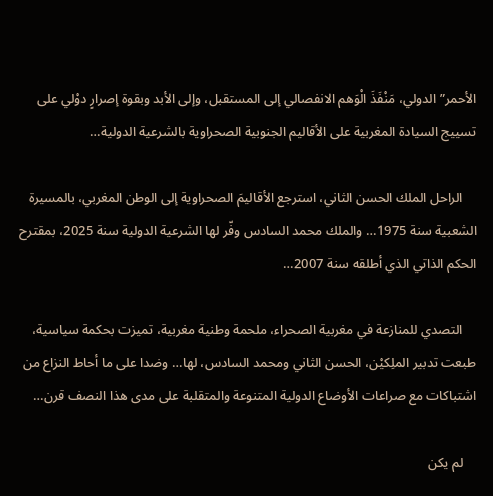الأحمر” الدولي، مَنْفَذَ الْوَهم الانفصالي إلى المستقبل، وإلى الأبد وبقوة إصرارٍ دوْلي على تسييج السيادة المغربية على الأقاليم الجنوبية الصحراوية بالشرعية الدولية…

    الراحل الملك الحسن الثاني، استرجع الأقاليمَ الصحراوية إلى الوطن المغربي، بالمسيرة الشعبية سنة 1975… والملك محمد السادس وفّر لها الشرعية الدولية سنة 2025، بمقترح الحكم الذاتي الذي أطلقه سنة 2007…

    التصدي للمنازعة في مغربية الصحراء، ملحمة وطنية مغربية، تميزت بحكمة سياسية، طبعت تدبير الملِكيْن، الحسن الثاني ومحمد السادس، لها… وضدا على ما أحاط النزاع من اشتباكات مع صراعات الأوضاع الدولية المتنوعة والمتقلبة على مدى هذا النصف قرن…

    لم يكن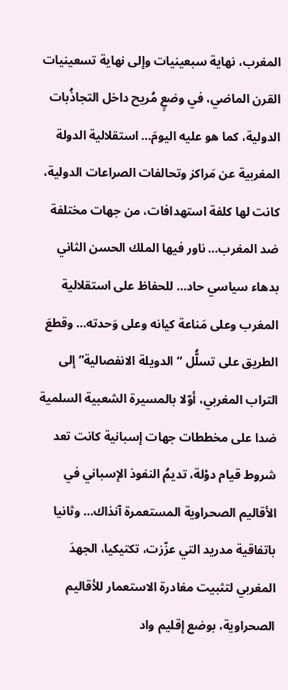المغرب، نهاية سبعينيات وإلى نهاية تسعينيات القرن الماضي، في وضعٍ مُريح داخل التجاذُبات الدولية، كما هو عليه اليومَ… استقلالية الدولة المغربية عن مَراكز وتحالفات الصراعات الدولية، كانت لها كلفة استهدافات، من جهات مختلفة ضد المغرب… ناور فيها الملك الحسن الثاني بدهاء سياسي حاد… للحفاظ على استقلالية المغرب وعلى مَناعة كيانه وعلى وَحدته… وقطعَ الطريق على تسلُّل “الدويلة الانفصالية” إلى التراب المغربي، أوّلا بالمسيرة الشعبية السلمية ضدا على مخططات جهات إسبانية كانت تعد شروط قيام دوْلة، تديمُ النفوذ الإسباني في الأقاليم الصحراوية المستعمرة آنذاك… وثانيا باتفاقية مدريد التي عزّزت، تكتيكيا، الجهدَ المغربي لتثبيت مغادرة الاستعمار للأقاليم الصحراوية، بوضع إقليم واد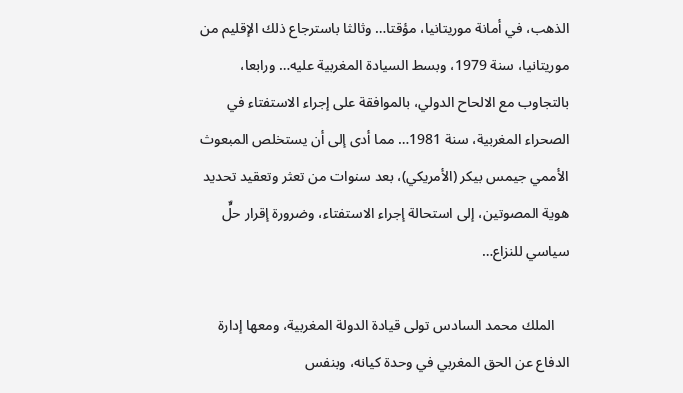الذهب، في أمانة موريتانيا، مؤقتا… وثالثا باسترجاع ذلك الإقليم من موريتانيا، سنة 1979، وبسط السيادة المغربية عليه… ورابعا، بالتجاوب مع الالحاح الدولي، بالموافقة على إجراء الاستفتاء في الصحراء المغربية، سنة 1981… مما أدى إلى أن يستخلص المبعوث الأممي جيمس بيكر (الأمريكي)، بعد سنوات من تعثر وتعقيد تحديد هوية المصوتين، إلى استحالة إجراء الاستفتاء، وضرورة إقرار حلٍّ سياسي للنزاع…

    الملك محمد السادس تولى قيادة الدولة المغربية، ومعها إدارة الدفاع عن الحق المغربي في وحدة كيانه، وبنفس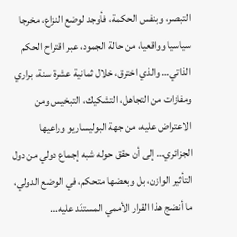التبصر، وبنفس الحكمة، فأوجد لوضع النزاع، مخرجا سياسيا وواقعيا، من حالة الجمود، عبر اقتراح الحكم الذاتي… والذي اخترق، خلال ثمانية عشرة سنة، براري ومفازات من التجاهل، التشكيك، التبخيس ومن الاعتراض عليه، من جهة البوليساريو وراعيها الجزائري… إلى أن حقق حوله شبه إجماع دولي من دول التأثير الوازن، بل وبعضها متحكم، في الوضع الدولي، ما أنضج هذا القرار الأممي المستنَد عليه…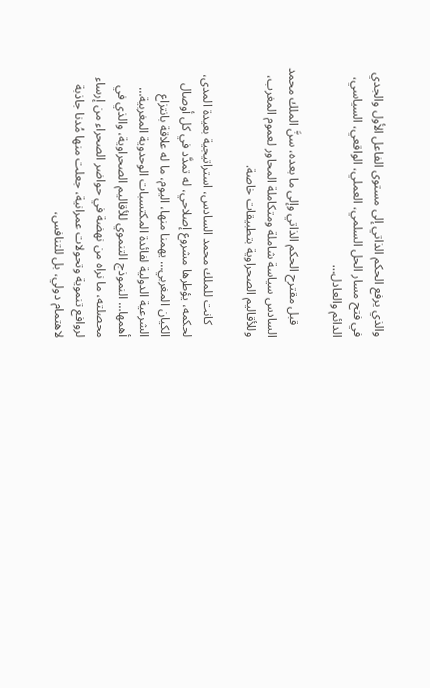والذي يرفع الحكم الذاتي إلى مستوى الفاعل الأول والجدي في فتح مسار الحل السلمي، العملي، الواقعي، السياسي، الدائم والعادل…

    قبل مقترح الحكم الذاتي وإلى ما بعده، سنَّ الملك محمد السادس سياسة شاملة ومتكاملة المحاور لعموم المغرب، وللأقاليم الصحراوية بتطبيقات خاصة.

    كانت للملك محمد السادس، استراتيجية بعيدة المدى، لحكمه، يؤطرها مشروع إصلاحي، له تمدَّد في كل أوصال الكيان المغربي… يهمنا منها، اليوم، ما له علاقة بانتزاع الشرعية الدولية لفائدة المكتسبات الوحدوية المغربية… أهمها… النموذج التنموي للأقاليم الصحراوية، والذي في محصلته، ما نراه من نهضة في حواضر الصحراء من إرساء لروافع تنموية وتحولات عمرانية، جعلت منها مُدنا جاذبة لاهتمام دولي، بل للتنافس،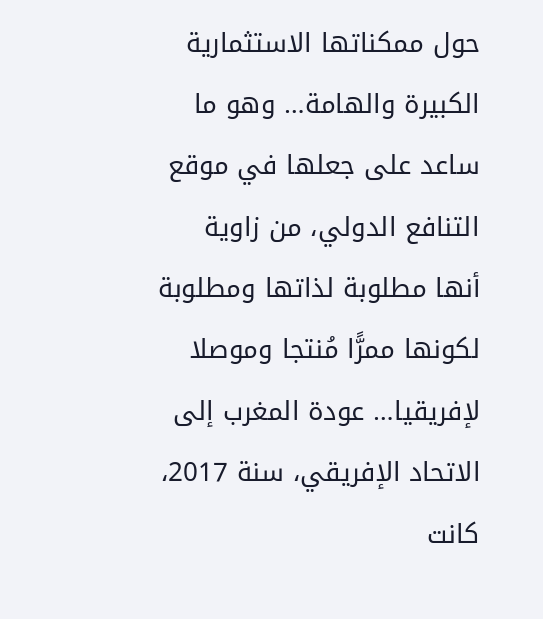حول ممكناتها الاستثمارية الكبيرة والهامة… وهو ما ساعد على جعلها في موقع التنافع الدولي، من زاوية أنها مطلوبة لذاتها ومطلوبة لكونها ممرًّا مُنتجا وموصلا لإفريقيا… عودة المغرب إلى الاتحاد الإفريقي، سنة 2017، كانت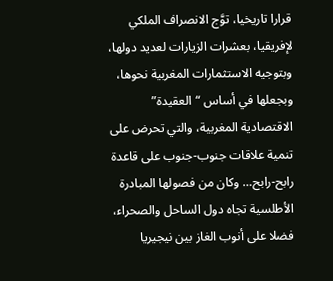قرارا تاريخيا، توَّج الانصراف الملكي لإفريقيا، بعشرات الزيارات لعديد دولها، وبتوجيه الاستثمارات المغربية نحوها، وبجعلها في أساس “العقيدة” الاقتصادية المغربية، والتي تحرض على تنمية علاقات جنوب-جنوب على قاعدة رابح-رابح… وكان من فصولها المبادرة الأطلسية تجاه دول الساحل والصحراء، فضلا على أنوب الغاز بين نيجيريا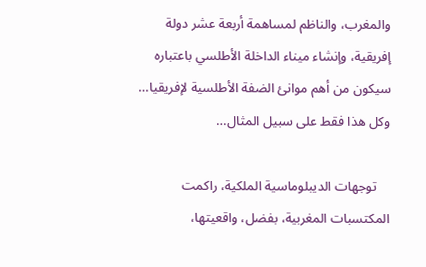والمغرب، والناظم لمساهمة أربعة عشر دولة إفريقية، وإنشاء ميناء الداخلة الأطلسي باعتباره سيكون من أهم موانئ الضفة الأطلسية لإفريقيا… وكل هذا فقط على سبيل المثال…

    توجهات الديبلوماسية الملكية، راكمت المكتسبات المغربية، بفضل، واقعيتها،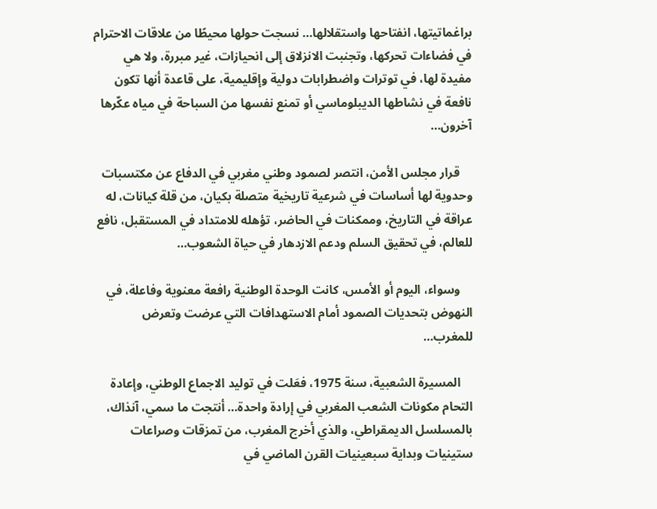براغماتيتها، انفتاحها واستقلالها… نسجت حولها محيطًا من علاقات الاحترام في فضاءات تحركها، وتجنبت الانزلاق إلى انحيازات، غير مبررة، ولا هي مفيدة لها، في توترات واضطرابات دولية وإقليمية، على قاعدة أنها تكون نافعة في نشاطها الديبلوماسي أو تمنع نفسها من السباحة في مياه عكّرها آخرون…

    قرار مجلس الأمن، انتصر لصمود وطني مغربي في الدفاع عن مكتسبات وحدوية لها أساسات في شرعية تاريخية متصلة بكيان، من قلة كيانات، له عراقة في التاريخ، وممكنات في الحاضر، تؤهله للامتداد في المستقبل، نافع للعالم، في تحقيق السلم ودعم الازدهار في حياة الشعوب…

    وسواء، اليوم أو الأمس، كانت الوحدة الوطنية رافعة معنوية وفاعلة، في النهوض بتحديات الصمود أمام الاستهدافات التي عرضت وتعرض للمغرب…

    المسيرة الشعبية، سنة 1975، فعَلت في توليد الاجماع الوطني، وإعادة التحام مكونات الشعب المغربي في إرادة واحدة… أنتجت ما سمي، آنذاك، بالمسلسل الديمقراطي، والذي أخرج المغرب، من تمزقات وصراعات ستينيات وبداية سبعينيات القرن الماضي في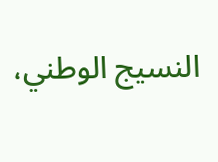النسيج الوطني،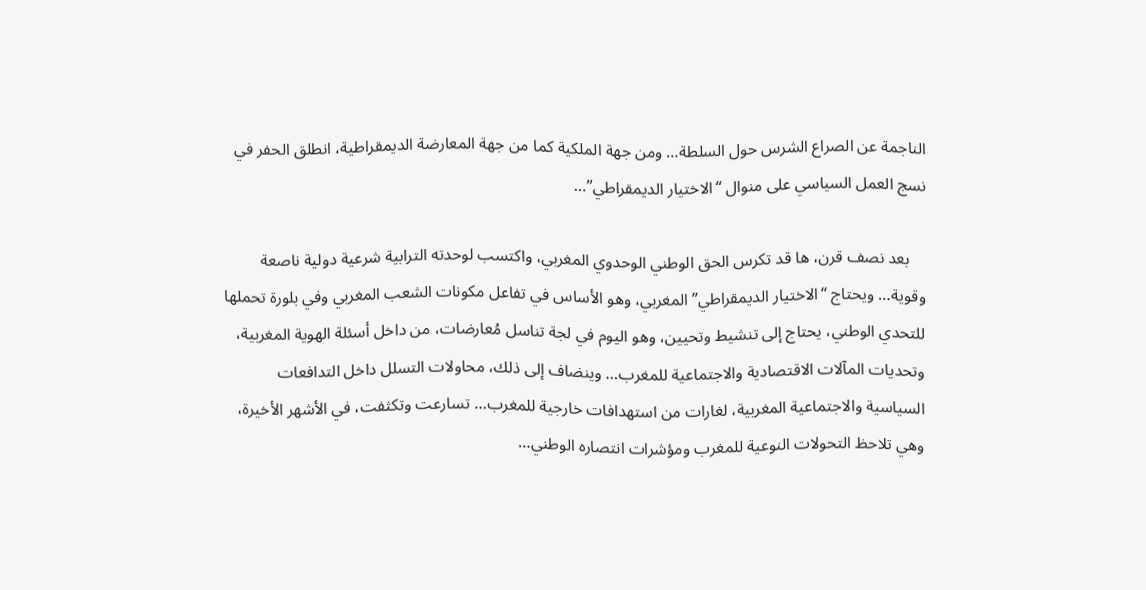الناجمة عن الصراع الشرس حول السلطة… ومن جهة الملكية كما من جهة المعارضة الديمقراطية، انطلق الحفر في نسج العمل السياسي على منوال “الاختيار الديمقراطي”…

    بعد نصف قرن، ها قد تكرس الحق الوطني الوحدوي المغربي، واكتسب لوحدته الترابية شرعية دولية ناصعة وقوية… ويحتاج “الاختيار الديمقراطي” المغربي، وهو الأساس في تفاعل مكونات الشعب المغربي وفي بلورة تحملها للتحدي الوطني، يحتاج إلى تنشيط وتحيين، وهو اليوم في لجة تناسل مُعارضات، من داخل أسئلة الهوية المغربية، وتحديات المآلات الاقتصادية والاجتماعية للمغرب… وينضاف إلى ذلك، محاولات التسلل داخل التدافعات السياسية والاجتماعية المغربية، لغارات من استهدافات خارجية للمغرب… تسارعت وتكثفت، في الأشهر الأخيرة، وهي تلاحظ التحولات النوعية للمغرب ومؤشرات انتصاره الوطني…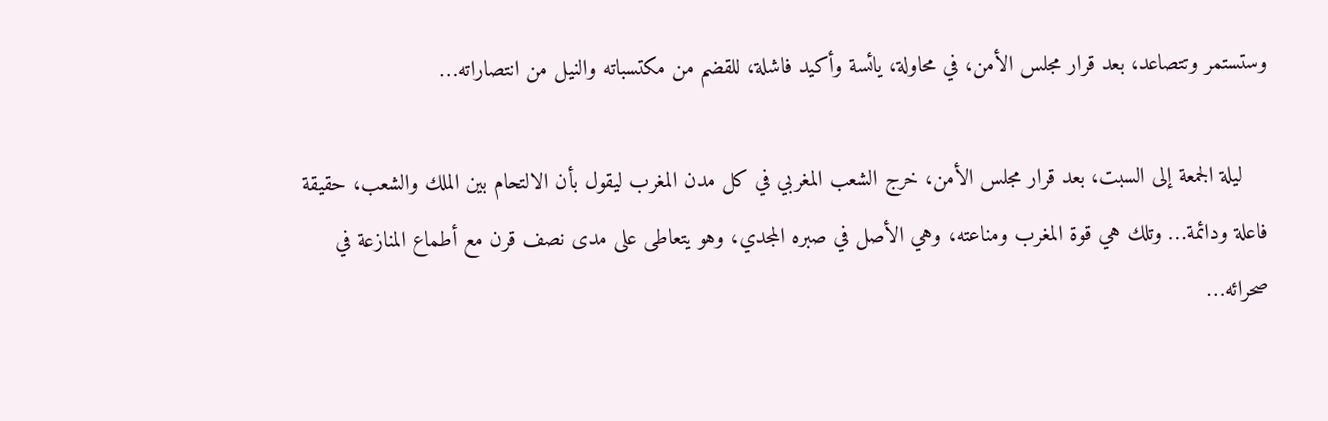وستستمر وتتصاعد، بعد قرار مجلس الأمن، في محاولة، يائسة وأكيد فاشلة، للقضم من مكتسباته والنيل من انتصاراته…

    ليلة الجمعة إلى السبت، بعد قرار مجلس الأمن، خرج الشعب المغربي في كل مدن المغرب ليقول بأن الالتحام بين الملك والشعب، حقيقة فاعلة ودائمة… وتلك هي قوة المغرب ومناعته، وهي الأصل في صبره المجدي، وهو يتعاطى على مدى نصف قرن مع أطماع المنازعة في صحرائه…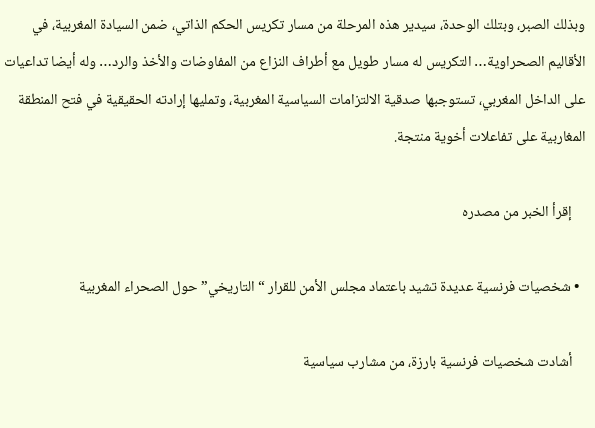وبذلك الصبر، وبتلك الوحدة، سيدير هذه المرحلة من مسار تكريس الحكم الذاتي، ضمن السيادة المغربية، في الأقاليم الصحراوية… التكريس له مسار طويل مع أطراف النزاع من المفاوضات والأخذ والرد… وله أيضا تداعيات على الداخل المغربي، تستوجبها صدقية الالتزامات السياسية المغربية، وتمليها إرادته الحقيقية في فتح المنطقة المغاربية على تفاعلات أخوية منتجة.

    إقرأ الخبر من مصدره

  • شخصيات فرنسية عديدة تشيد باعتماد مجلس الأمن للقرار “التاريخي” حول الصحراء المغربية

    أشادت شخصيات فرنسية بارزة، من مشارب سياسية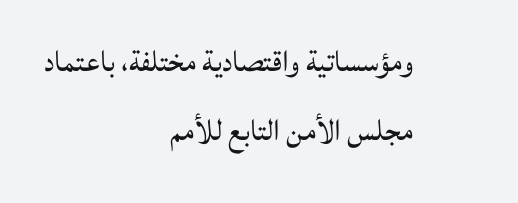ومؤسساتية واقتصادية مختلفة، باعتماد مجلس الأمن التابع للأمم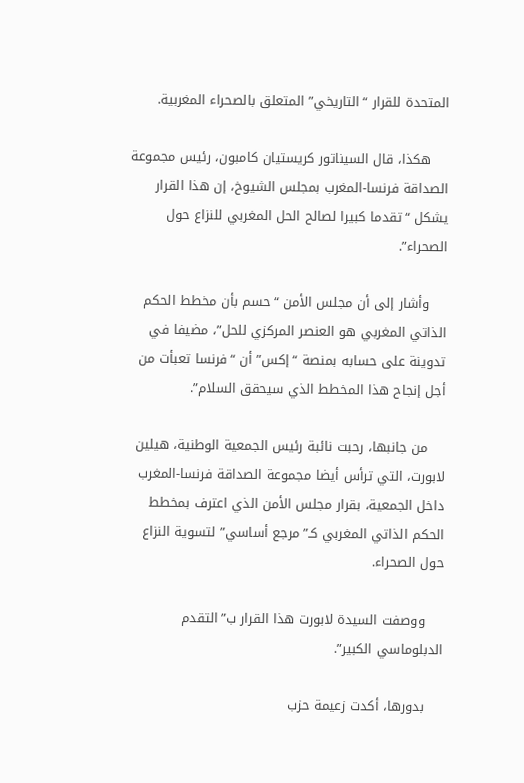المتحدة للقرار “التاريخي” المتعلق بالصحراء المغربية.

    هكذا، قال السيناتور كريستيان كامبون، رئيس مجموعة الصداقة فرنسا-المغرب بمجلس الشيوخ، إن هذا القرار يشكل “تقدما كبيرا لصالح الحل المغربي للنزاع حول الصحراء”.

    وأشار إلى أن مجلس الأمن “حسم بأن مخطط الحكم الذاتي المغربي هو العنصر المركزي للحل”، مضيفا في تدوينة على حسابه بمنصة “إكس” أن “فرنسا تعبأت من أجل إنجاح هذا المخطط الذي سيحقق السلام”.

    من جانبها، رحبت نائبة رئيس الجمعية الوطنية، هيلين لابورت، التي ترأس أيضا مجموعة الصداقة فرنسا-المغرب داخل الجمعية، بقرار مجلس الأمن الذي اعترف بمخطط الحكم الذاتي المغربي كـ”مرجع أساسي” لتسوية النزاع حول الصحراء.

    ووصفت السيدة لابورت هذا القرار ب”التقدم الدبلوماسي الكبير”.

    بدورها، أكدت زعيمة حزب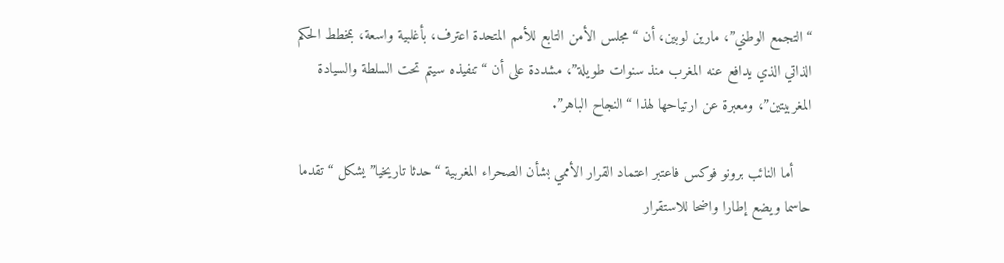“التجمع الوطني”، مارين لوبين، أن “مجلس الأمن التابع للأمم المتحدة اعترف، بأغلبية واسعة، بمخطط الحكم الذاتي الذي يدافع عنه المغرب منذ سنوات طويلة”، مشددة على أن “تنفيذه سيتم تحت السلطة والسيادة المغربيتين”، ومعبرة عن ارتياحها لهذا “النجاح الباهر”.

    أما النائب برونو فوكس فاعتبر اعتماد القرار الأممي بشأن الصحراء المغربية “حدثا تاريخيا” يشكل “تقدما حاسما ويضع إطارا واضحا للاستقرار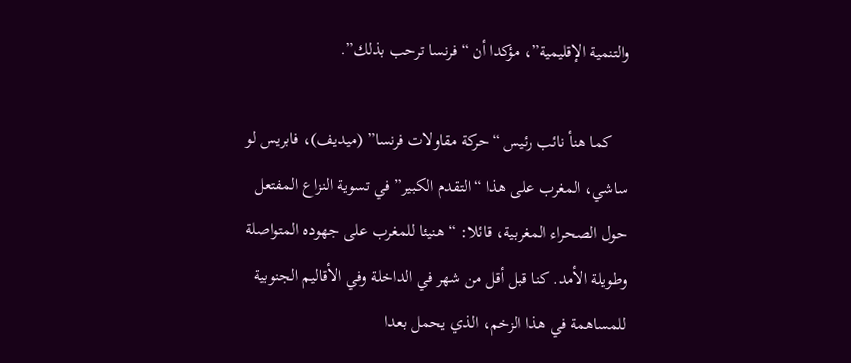والتنمية الإقليمية”، مؤكدا أن “فرنسا ترحب بذلك”.

    كما هنأ نائب رئيس “حركة مقاولات فرنسا” (ميديف)، فابريس لو ساشي، المغرب على هذا “التقدم الكبير” في تسوية النزاع المفتعل حول الصحراء المغربية، قائلا: “هنيئا للمغرب على جهوده المتواصلة وطويلة الأمد. كنا قبل أقل من شهر في الداخلة وفي الأقاليم الجنوبية للمساهمة في هذا الزخم، الذي يحمل بعدا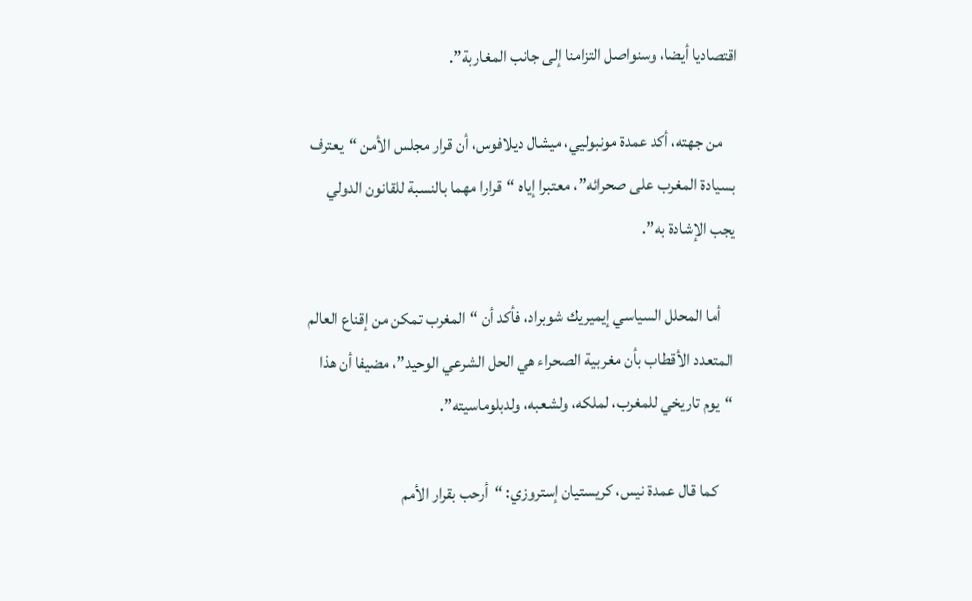اقتصاديا أيضا، وسنواصل التزامنا إلى جانب المغاربة”.

    من جهته، أكد عمدة مونبوليي، ميشال ديلافوس، أن قرار مجلس الأمن “يعترف بسيادة المغرب على صحرائه”، معتبرا إياه “قرارا مهما بالنسبة للقانون الدولي يجب الإشادة به”.

    أما المحلل السياسي إيميريك شوبراد، فأكد أن “المغرب تمكن من إقناع العالم المتعدد الأقطاب بأن مغربية الصحراء هي الحل الشرعي الوحيد”، مضيفا أن هذا “يوم تاريخي للمغرب، لملكه، ولشعبه، ولدبلوماسيته”.

    كما قال عمدة نيس، كريستيان إستروزي: “أرحب بقرار الأمم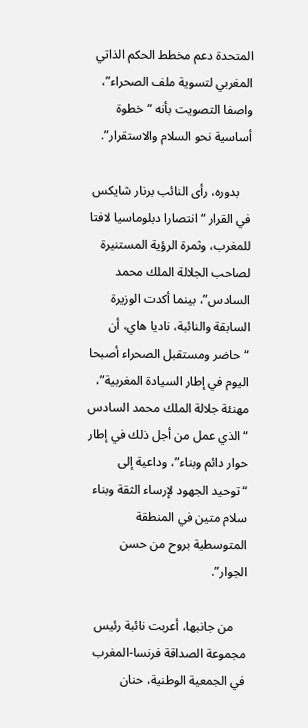المتحدة دعم مخطط الحكم الذاتي المغربي لتسوية ملف الصحراء”، واصفا التصويت بأنه “خطوة أساسية نحو السلام والاستقرار”.

    بدوره، رأى النائب برنار شايكس في القرار “انتصارا دبلوماسيا لافتا للمغرب، وثمرة الرؤية المستنيرة لصاحب الجلالة الملك محمد السادس”، بينما أكدت الوزيرة السابقة والنائبة، ناديا هاي، أن “حاضر ومستقبل الصحراء أصبحا اليوم في إطار السيادة المغربية”، مهنئة جلالة الملك محمد السادس “الذي عمل من أجل ذلك في إطار حوار دائم وبناء”، وداعية إلى “توحيد الجهود لإرساء الثقة وبناء سلام متين في المنطقة المتوسطية بروح من حسن الجوار”.

    من جانبها، أعربت نائبة رئيس مجموعة الصداقة فرنسا-المغرب في الجمعية الوطنية، حنان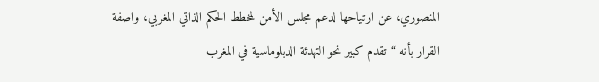المنصوري، عن ارتياحها لدعم مجلس الأمن لمخطط الحكم الذاتي المغربي، واصفة القرار بأنه “تقدم كبير نحو التهدئة الدبلوماسية في المغرب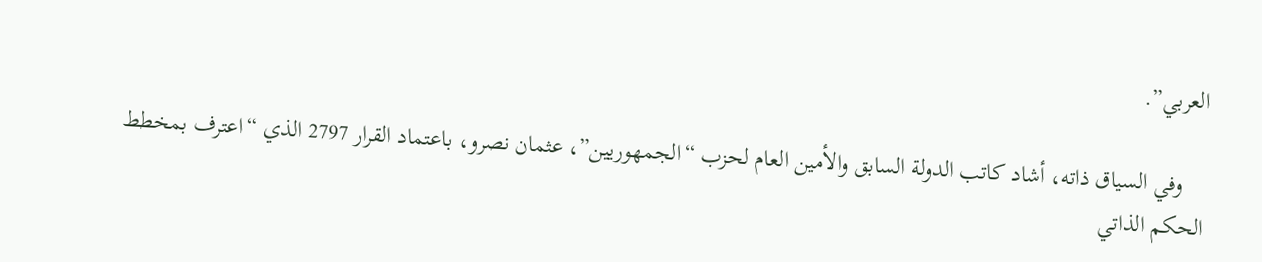العربي”.

    وفي السياق ذاته، أشاد كاتب الدولة السابق والأمين العام لحزب “الجمهوريين”، عثمان نصرو، باعتماد القرار 2797 الذي “اعترف بمخطط الحكم الذاتي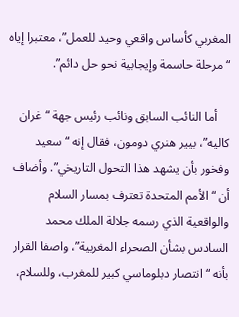المغربي كأساس واقعي وحيد للعمل”، معتبرا إياه “مرحلة حاسمة وإيجابية نحو حل دائم”.

    أما النائب السابق ونائب رئيس جهة “غران كاليه”، بيير هنري دومون، فقال إنه “سعيد وفخور بأن يشهد هذا التحول التاريخي”. وأضاف أن “الأمم المتحدة تعترف بمسار السلام والواقعية الذي رسمه جلالة الملك محمد السادس بشأن الصحراء المغربية”، واصفا القرار بأنه “انتصار دبلوماسي كبير للمغرب، وللسلام،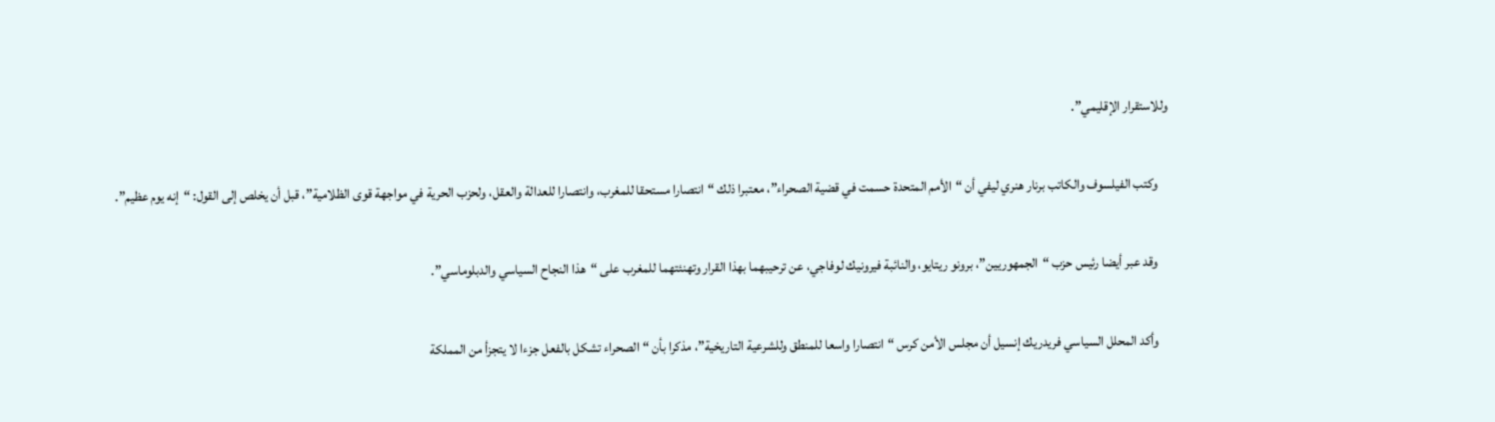وللاستقرار الإقليمي”.

    وكتب الفيلسوف والكاتب برنار هنري ليفي أن “الأمم المتحدة حسمت في قضية الصحراء”، معتبرا ذلك “انتصارا مستحقا للمغرب، وانتصارا للعدالة والعقل، ولحزب الحرية في مواجهة قوى الظلامية”، قبل أن يخلص إلى القول: “إنه يوم عظيم”.

    وقد عبر أيضا رئيس حزب “الجمهوريين”، برونو ريتايو، والنائبة فيرونيك لوفاجي، عن ترحيبهما بهذا القرار وتهنئتهما للمغرب على “هذا النجاح السياسي والدبلوماسي”.

    وأكد المحلل السياسي فريدريك إنسيل أن مجلس الأمن كرس “انتصارا واسعا للمنطق وللشرعية التاريخية”، مذكرا بأن “الصحراء تشكل بالفعل جزءا لا يتجزأ من المملكة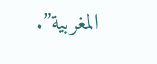المغربية”.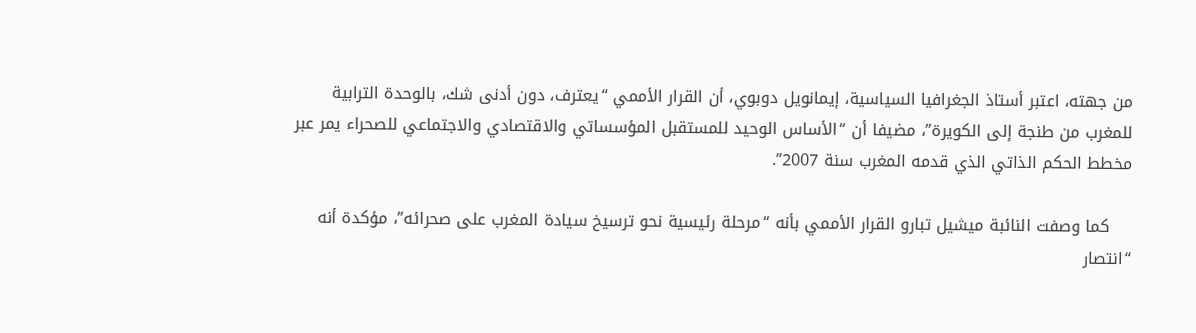من جهته، اعتبر أستاذ الجغرافيا السياسية، إيمانويل دوبوي، أن القرار الأممي “يعترف، دون أدنى شك، بالوحدة الترابية للمغرب من طنجة إلى الكويرة”، مضيفا أن “الأساس الوحيد للمستقبل المؤسساتي والاقتصادي والاجتماعي للصحراء يمر عبر مخطط الحكم الذاتي الذي قدمه المغرب سنة 2007”.

    كما وصفت النائبة ميشيل تبارو القرار الأممي بأنه “مرحلة رئيسية نحو ترسيخ سيادة المغرب على صحرائه”، مؤكدة أنه “انتصار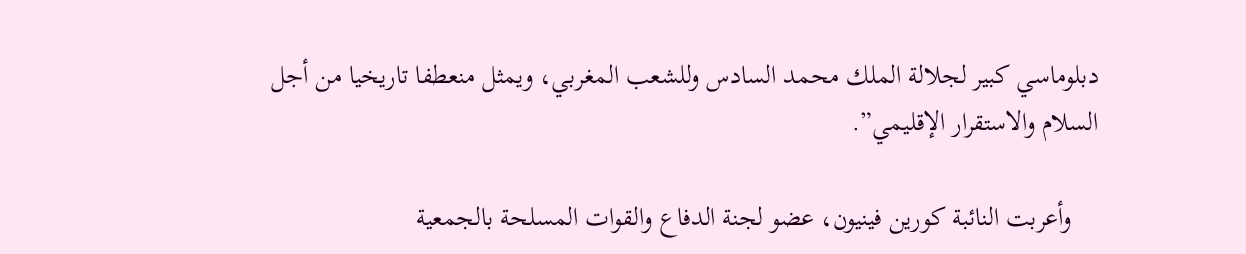دبلوماسي كبير لجلالة الملك محمد السادس وللشعب المغربي، ويمثل منعطفا تاريخيا من أجل السلام والاستقرار الإقليمي”.

    وأعربت النائبة كورين فينيون، عضو لجنة الدفاع والقوات المسلحة بالجمعية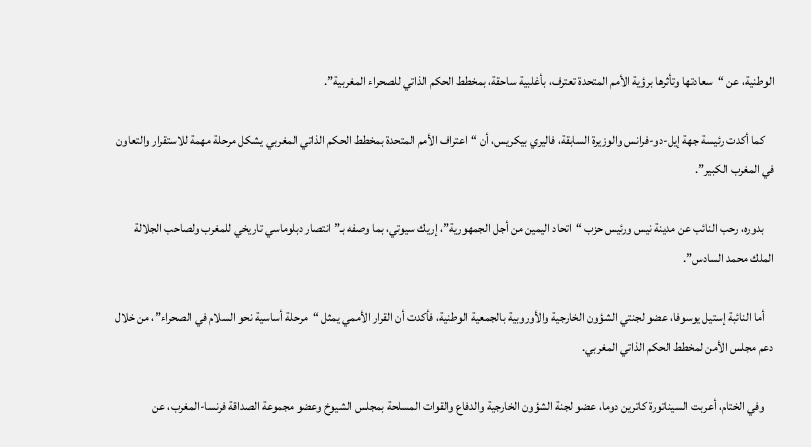الوطنية، عن “سعادتها وتأثرها برؤية الأمم المتحدة تعترف، بأغلبية ساحقة، بمخطط الحكم الذاتي للصحراء المغربية”.

    كما أكدت رئيسة جهة إيل-دو-فرانس والوزيرة السابقة، فاليري بيكريس، أن “اعتراف الأمم المتحدة بمخطط الحكم الذاتي المغربي يشكل مرحلة مهمة للاستقرار والتعاون في المغرب الكبير”.

    بدوره، رحب النائب عن مدينة نيس ورئيس حزب “اتحاد اليمين من أجل الجمهورية”، إريك سيوتي، بما وصفه بـ”انتصار دبلوماسي تاريخي للمغرب ولصاحب الجلالة الملك محمد السادس”.

    أما النائبة إستيل يوسوفا، عضو لجنتي الشؤون الخارجية والأوروبية بالجمعية الوطنية، فأكدت أن القرار الأممي يمثل “مرحلة أساسية نحو السلام في الصحراء”، من خلال دعم مجلس الأمن لمخطط الحكم الذاتي المغربي.

    وفي الختام، أعربت السيناتورة كاترين دوما، عضو لجنة الشؤون الخارجية والدفاع والقوات المسلحة بمجلس الشيوخ وعضو مجموعة الصداقة فرنسا-المغرب، عن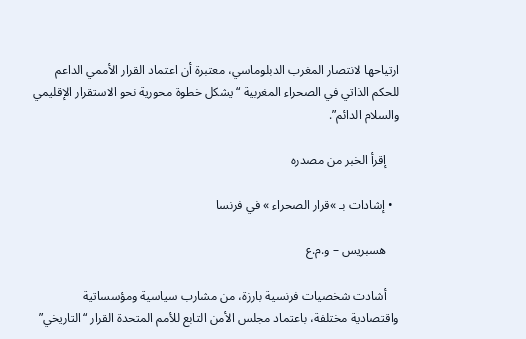ارتياحها لانتصار المغرب الدبلوماسي، معتبرة أن اعتماد القرار الأممي الداعم للحكم الذاتي في الصحراء المغربية “يشكل خطوة محورية نحو الاستقرار الإقليمي والسلام الدائم”.

    إقرأ الخبر من مصدره

  • إشادات بـ »قرار الصحراء » في فرنسا

    هسبريس – و.م.ع

    أشادت شخصيات فرنسية بارزة، من مشارب سياسية ومؤسساتية واقتصادية مختلفة، باعتماد مجلس الأمن التابع للأمم المتحدة القرار “التاريخي”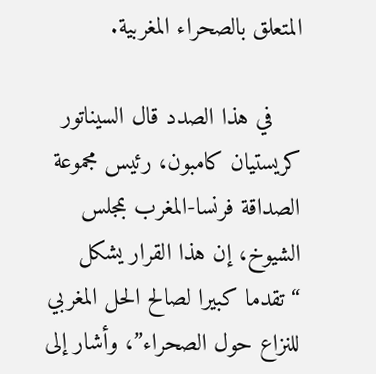المتعلق بالصحراء المغربية.

    في هذا الصدد قال السيناتور كريستيان كامبون، رئيس مجموعة الصداقة فرنسا-المغرب بمجلس الشيوخ، إن هذا القرار يشكل “تقدما كبيرا لصالح الحل المغربي للنزاع حول الصحراء”، وأشار إلى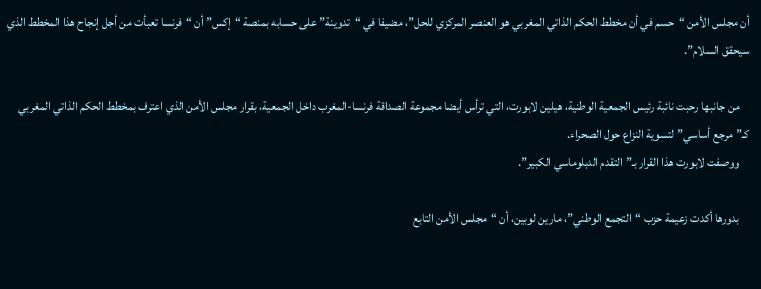أن مجلس الأمن “حسم في أن مخطط الحكم الذاتي المغربي هو العنصر المركزي للحل”، مضيفا في “تدوينة” على حسابه بمنصة “إكس” أن “فرنسا تعبأت من أجل إنجاح هذا المخطط الذي سيحقق السلام”.

    من جانبها رحبت نائبة رئيس الجمعية الوطنية، هيلين لابورت، التي ترأس أيضا مجموعة الصداقة فرنسا-المغرب داخل الجمعية، بقرار مجلس الأمن الذي اعترف بمخطط الحكم الذاتي المغربي كـ”مرجع أساسي” لتسوية النزاع حول الصحراء.
    ووصفت لابورت هذا القرار بـ”التقدم الدبلوماسي الكبير”.

    بدورها أكدت زعيمة حزب “التجمع الوطني”، مارين لوبين، أن “مجلس الأمن التابع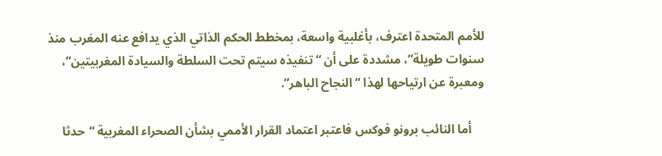للأمم المتحدة اعترف، بأغلبية واسعة، بمخطط الحكم الذاتي الذي يدافع عنه المغرب منذ سنوات طويلة”، مشددة على أن “تنفيذه سيتم تحت السلطة والسيادة المغربيتين”، ومعبرة عن ارتياحها لهذا “النجاح الباهر”.

    أما النائب برونو فوكس فاعتبر اعتماد القرار الأممي بشأن الصحراء المغربية “حدثا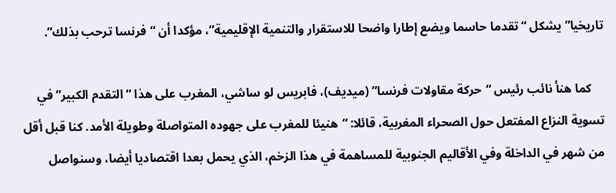تاريخيا” يشكل “تقدما حاسما ويضع إطارا واضحا للاستقرار والتنمية الإقليمية”، مؤكدا أن “فرنسا ترحب بذلك”.

    كما هنأ نائب رئيس “حركة مقاولات فرنسا” (ميديف)، فابريس لو ساشي، المغرب على هذا “التقدم الكبير” في تسوية النزاع المفتعل حول الصحراء المغربية، قائلا: “هنيئا للمغرب على جهوده المتواصلة وطويلة الأمد. كنا قبل أقل من شهر في الداخلة وفي الأقاليم الجنوبية للمساهمة في هذا الزخم، الذي يحمل بعدا اقتصاديا أيضا، وسنواصل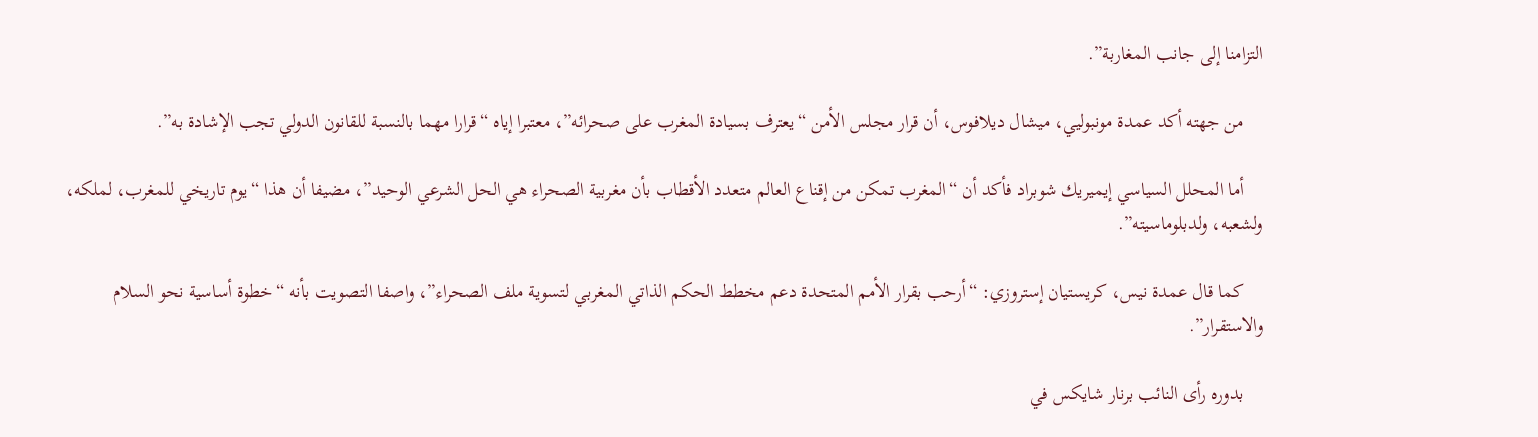التزامنا إلى جانب المغاربة”.

    من جهته أكد عمدة مونبوليي، ميشال ديلافوس، أن قرار مجلس الأمن “يعترف بسيادة المغرب على صحرائه”، معتبرا إياه “قرارا مهما بالنسبة للقانون الدولي تجب الإشادة به”.

    أما المحلل السياسي إيميريك شوبراد فأكد أن “المغرب تمكن من إقناع العالم متعدد الأقطاب بأن مغربية الصحراء هي الحل الشرعي الوحيد”، مضيفا أن هذا “يوم تاريخي للمغرب، لملكه، ولشعبه، ولدبلوماسيته”.

    كما قال عمدة نيس، كريستيان إستروزي: “أرحب بقرار الأمم المتحدة دعم مخطط الحكم الذاتي المغربي لتسوية ملف الصحراء”، واصفا التصويت بأنه “خطوة أساسية نحو السلام والاستقرار”.

    بدوره رأى النائب برنار شايكس في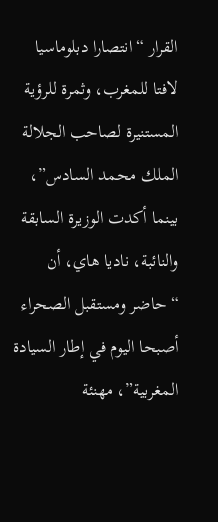القرار “انتصارا دبلوماسيا لافتا للمغرب، وثمرة للرؤية المستنيرة لصاحب الجلالة الملك محمد السادس”، بينما أكدت الوزيرة السابقة والنائبة، ناديا هاي، أن “حاضر ومستقبل الصحراء أصبحا اليوم في إطار السيادة المغربية”، مهنئة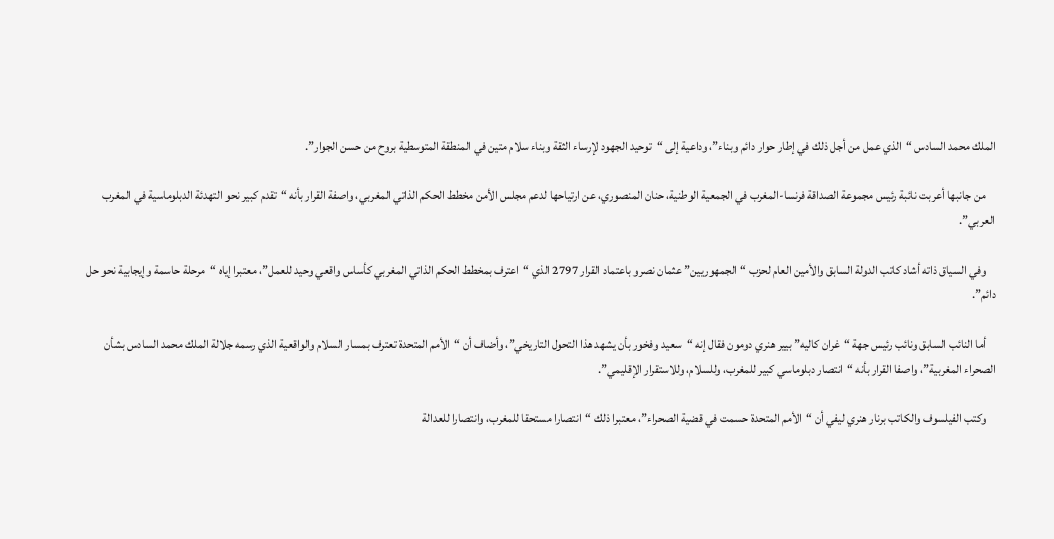الملك محمد السادس “الذي عمل من أجل ذلك في إطار حوار دائم وبناء”، وداعية إلى “توحيد الجهود لإرساء الثقة وبناء سلام متين في المنطقة المتوسطية بروح من حسن الجوار”.

    من جانبها أعربت نائبة رئيس مجموعة الصداقة فرنسا-المغرب في الجمعية الوطنية، حنان المنصوري، عن ارتياحها لدعم مجلس الأمن مخطط الحكم الذاتي المغربي، واصفة القرار بأنه “تقدم كبير نحو التهدئة الدبلوماسية في المغرب العربي”.

    وفي السياق ذاته أشاد كاتب الدولة السابق والأمين العام لحزب “الجمهوريين” عثمان نصرو باعتماد القرار 2797 الذي “اعترف بمخطط الحكم الذاتي المغربي كأساس واقعي وحيد للعمل”، معتبرا إياه “مرحلة حاسمة وإيجابية نحو حل دائم”.

    أما النائب السابق ونائب رئيس جهة “غران كاليه” بيير هنري دومون فقال إنه “سعيد وفخور بأن يشهد هذا التحول التاريخي”، وأضاف أن “الأمم المتحدة تعترف بمسار السلام والواقعية الذي رسمه جلالة الملك محمد السادس بشأن الصحراء المغربية”، واصفا القرار بأنه “انتصار دبلوماسي كبير للمغرب، وللسلام، وللاستقرار الإقليمي”.

    وكتب الفيلسوف والكاتب برنار هنري ليفي أن “الأمم المتحدة حسمت في قضية الصحراء”، معتبرا ذلك “انتصارا مستحقا للمغرب، وانتصارا للعدالة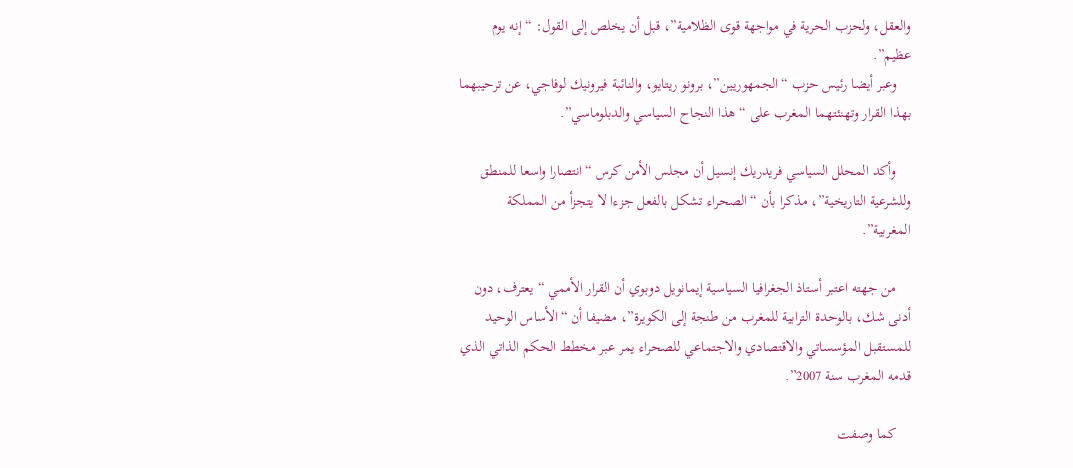والعقل، ولحزب الحرية في مواجهة قوى الظلامية”، قبل أن يخلص إلى القول: “إنه يوم عظيم”.
    وعبر أيضا رئيس حزب “الجمهوريين”، برونو ريتايو، والنائبة فيرونيك لوفاجي، عن ترحيبهما بهذا القرار وتهنئتهما المغرب على “هذا النجاح السياسي والدبلوماسي”.

    وأكد المحلل السياسي فريدريك إنسيل أن مجلس الأمن كرس “انتصارا واسعا للمنطق وللشرعية التاريخية”، مذكرا بأن “الصحراء تشكل بالفعل جزءا لا يتجزأ من المملكة المغربية”.

    من جهته اعتبر أستاذ الجغرافيا السياسية إيمانويل دوبوي أن القرار الأممي “يعترف، دون أدنى شك، بالوحدة الترابية للمغرب من طنجة إلى الكويرة”، مضيفا أن “الأساس الوحيد للمستقبل المؤسساتي والاقتصادي والاجتماعي للصحراء يمر عبر مخطط الحكم الذاتي الذي قدمه المغرب سنة 2007”.

    كما وصفت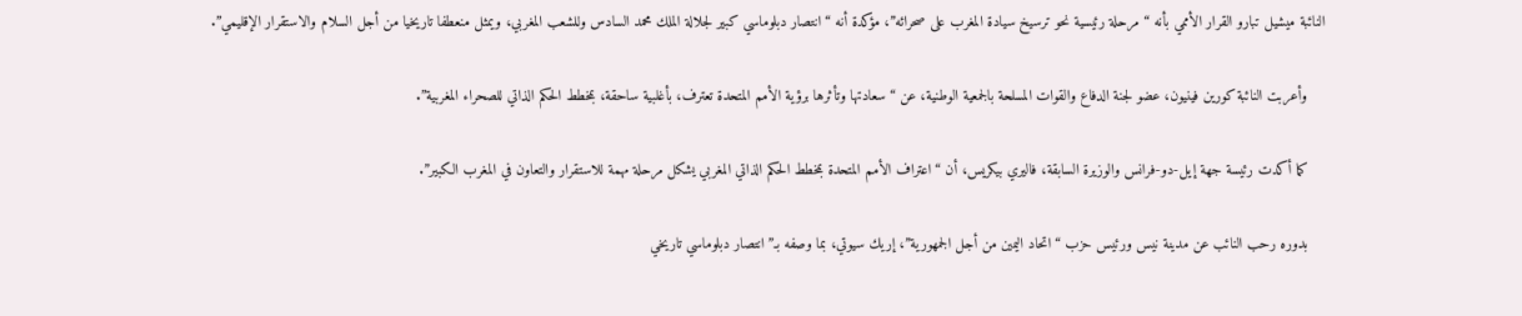النائبة ميشيل تبارو القرار الأممي بأنه “مرحلة رئيسية نحو ترسيخ سيادة المغرب على صحرائه”، مؤكدة أنه “انتصار دبلوماسي كبير لجلالة الملك محمد السادس وللشعب المغربي، ويمثل منعطفا تاريخيا من أجل السلام والاستقرار الإقليمي”.

    وأعربت النائبة كورين فينيون، عضو لجنة الدفاع والقوات المسلحة بالجمعية الوطنية، عن “سعادتها وتأثرها برؤية الأمم المتحدة تعترف، بأغلبية ساحقة، بمخطط الحكم الذاتي للصحراء المغربية”.

    كما أكدت رئيسة جهة إيل-دو-فرانس والوزيرة السابقة، فاليري بيكريس، أن “اعتراف الأمم المتحدة بمخطط الحكم الذاتي المغربي يشكل مرحلة مهمة للاستقرار والتعاون في المغرب الكبير”.

    بدوره رحب النائب عن مدينة نيس ورئيس حزب “اتحاد اليمين من أجل الجمهورية”، إريك سيوتي، بما وصفه بـ”انتصار دبلوماسي تاريخي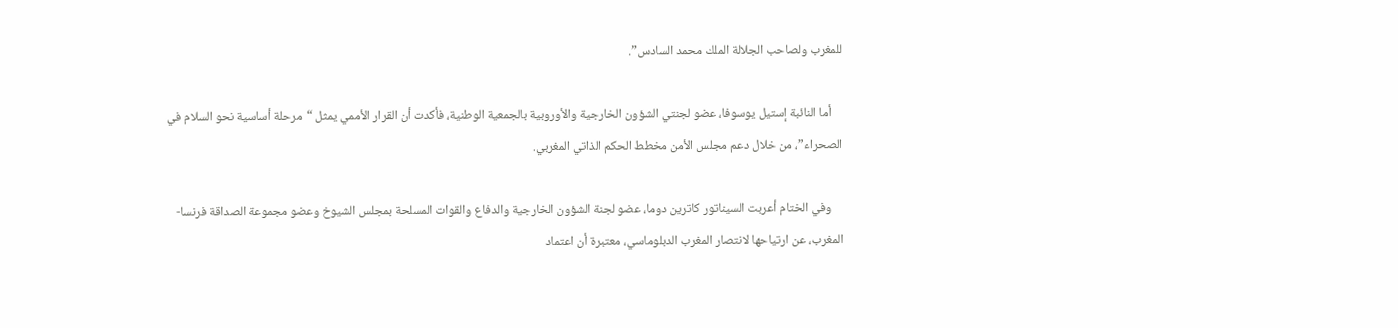للمغرب ولصاحب الجلالة الملك محمد السادس”.

    أما النائبة إستيل يوسوفا، عضو لجنتي الشؤون الخارجية والأوروبية بالجمعية الوطنية، فأكدت أن القرار الأممي يمثل “مرحلة أساسية نحو السلام في الصحراء”، من خلال دعم مجلس الأمن مخطط الحكم الذاتي المغربي.

    وفي الختام أعربت السيناتور كاترين دوما، عضو لجنة الشؤون الخارجية والدفاع والقوات المسلحة بمجلس الشيوخ وعضو مجموعة الصداقة فرنسا-المغرب، عن ارتياحها لانتصار المغرب الدبلوماسي، معتبرة أن اعتماد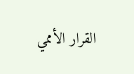القرار الأممي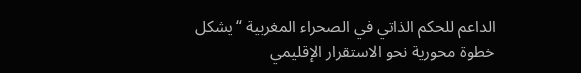الداعم للحكم الذاتي في الصحراء المغربية “يشكل خطوة محورية نحو الاستقرار الإقليمي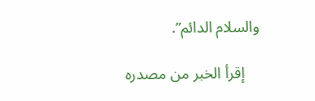والسلام الدائم”.

    إقرأ الخبر من مصدره